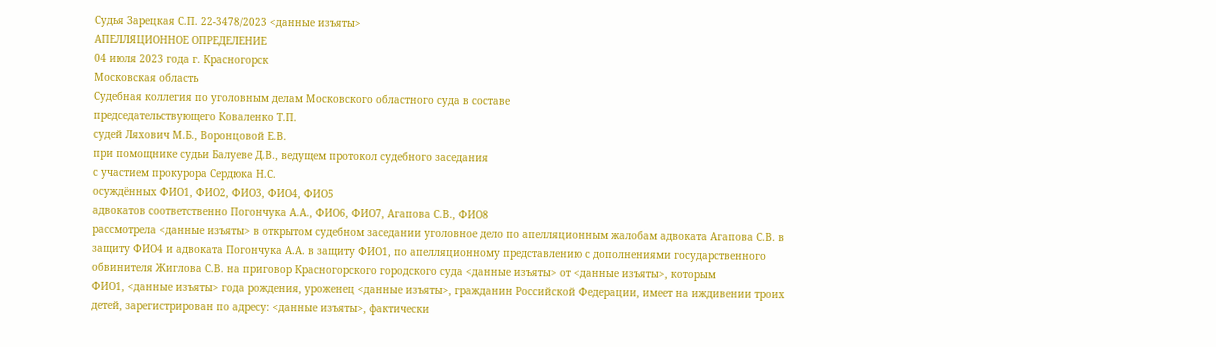Судья Зарецкая С.П. 22-3478/2023 <данные изъяты>
АПЕЛЛЯЦИОННОЕ ОПРЕДЕЛЕНИЕ
04 июля 2023 года г. Красногорск
Московская область
Судебная коллегия по уголовным делам Московского областного суда в составе
председательствующего Коваленко Т.П.
судей Ляхович М.Б., Воронцовой Е.В.
при помощнике судьи Балуеве Д.В., ведущем протокол судебного заседания
с участием прокурора Сердюка Н.С.
осуждённых ФИО1, ФИО2, ФИО3, ФИО4, ФИО5
адвокатов соответственно Погончука А.А., ФИО6, ФИО7, Агапова С.В., ФИО8
рассмотрела <данные изъяты> в открытом судебном заседании уголовное дело по апелляционным жалобам адвоката Агапова С.В. в защиту ФИО4 и адвоката Погончука А.А. в защиту ФИО1, по апелляционному представлению с дополнениями государственного обвинителя Жиглова С.В. на приговор Красногорского городского суда <данные изъяты> от <данные изъяты>, которым
ФИО1, <данные изъяты> года рождения, уроженец <данные изъяты>, гражданин Российской Федерации, имеет на иждивении троих детей, зарегистрирован по адресу: <данные изъяты>, фактически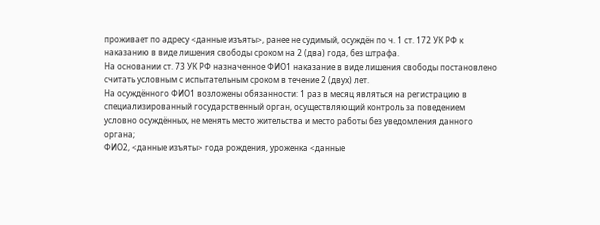проживает по адресу <данные изъяты>, ранее не судимый, осуждён по ч. 1 ст. 172 УК РФ к наказанию в виде лишения свободы сроком на 2 (два) года, без штрафа.
На основании ст. 73 УК РФ назначенное ФИО1 наказание в виде лишения свободы постановлено считать условным с испытательным сроком в течение 2 (двух) лет.
На осуждённого ФИО1 возложены обязанности: 1 раз в месяц являться на регистрацию в специализированный государственный орган, осуществляющий контроль за поведением условно осуждённых, не менять место жительства и место работы без уведомления данного органа;
ФИО2, <данные изъяты> года рождения, уроженка <данные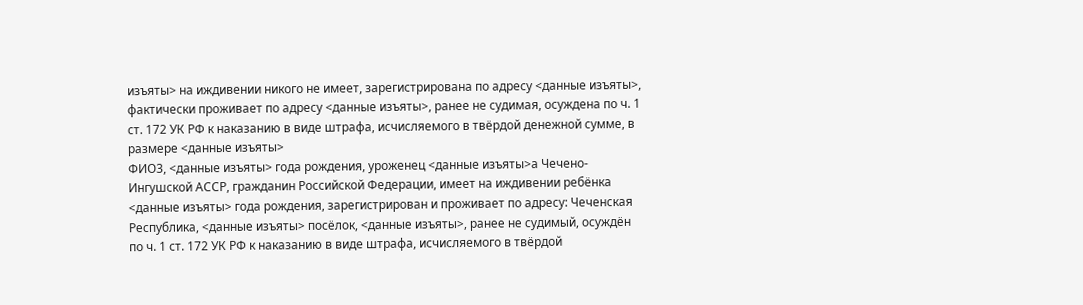изъяты> на иждивении никого не имеет, зарегистрирована по адресу <данные изъяты>, фактически проживает по адресу <данные изъяты>, ранее не судимая, осуждена по ч. 1 ст. 172 УК РФ к наказанию в виде штрафа, исчисляемого в твёрдой денежной сумме, в размере <данные изъяты>
ФИО3, <данные изъяты> года рождения, уроженец <данные изъяты>а Чечено-Ингушской АССР, гражданин Российской Федерации, имеет на иждивении ребёнка <данные изъяты> года рождения, зарегистрирован и проживает по адресу: Чеченская Республика, <данные изъяты> посёлок, <данные изъяты>, ранее не судимый, осуждён по ч. 1 ст. 172 УК РФ к наказанию в виде штрафа, исчисляемого в твёрдой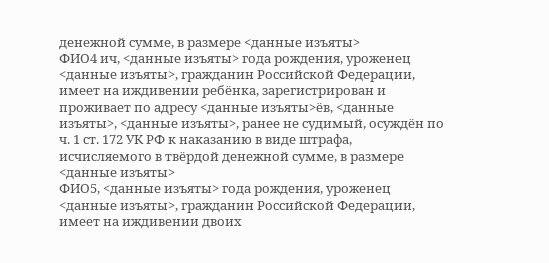денежной сумме, в размере <данные изъяты>
ФИО4 ич, <данные изъяты> года рождения, уроженец <данные изъяты>, гражданин Российской Федерации, имеет на иждивении ребёнка, зарегистрирован и проживает по адресу <данные изъяты>ёв, <данные изъяты>, <данные изъяты>, ранее не судимый, осуждён по ч. 1 ст. 172 УК РФ к наказанию в виде штрафа, исчисляемого в твёрдой денежной сумме, в размере <данные изъяты>
ФИО5, <данные изъяты> года рождения, уроженец <данные изъяты>, гражданин Российской Федерации, имеет на иждивении двоих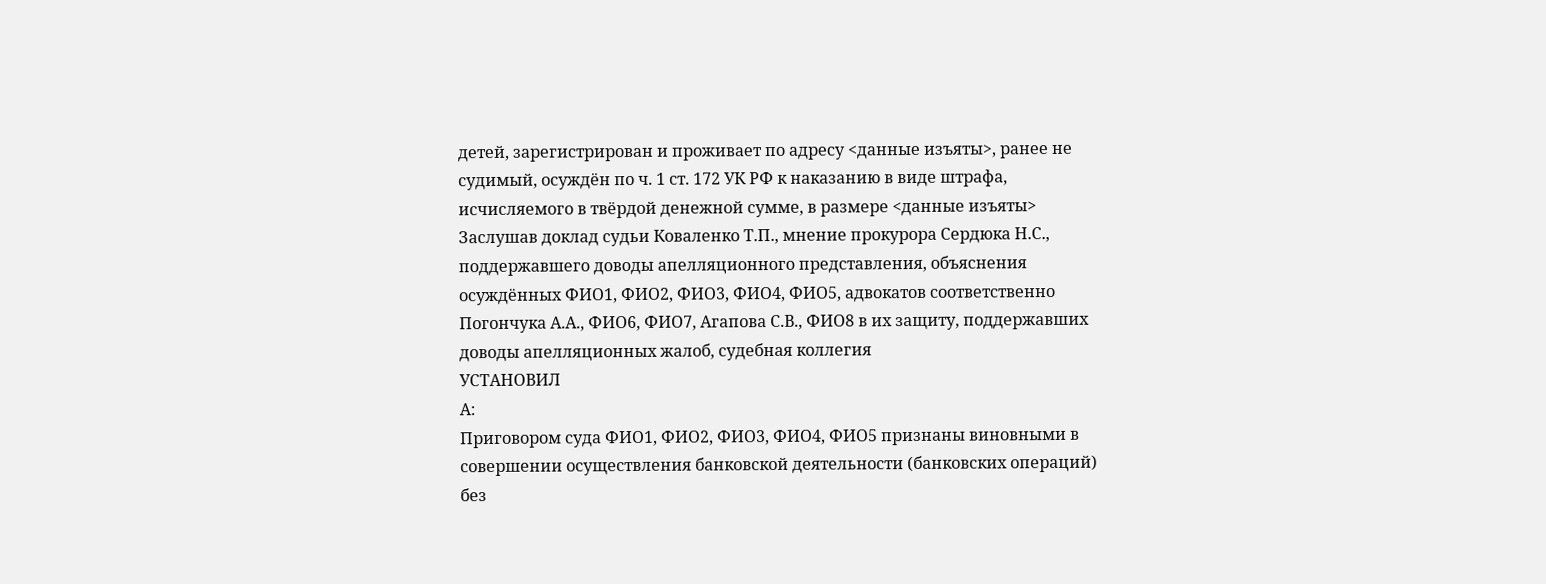детей, зарегистрирован и проживает по адресу <данные изъяты>, ранее не судимый, осуждён по ч. 1 ст. 172 УК РФ к наказанию в виде штрафа, исчисляемого в твёрдой денежной сумме, в размере <данные изъяты>
Заслушав доклад судьи Коваленко Т.П., мнение прокурора Сердюка Н.С., поддержавшего доводы апелляционного представления, объяснения осуждённых ФИО1, ФИО2, ФИО3, ФИО4, ФИО5, адвокатов соответственно Погончука А.А., ФИО6, ФИО7, Агапова С.В., ФИО8 в их защиту, поддержавших доводы апелляционных жалоб, судебная коллегия
УСТАНОВИЛ
А:
Приговором суда ФИО1, ФИО2, ФИО3, ФИО4, ФИО5 признаны виновными в совершении осуществления банковской деятельности (банковских операций) без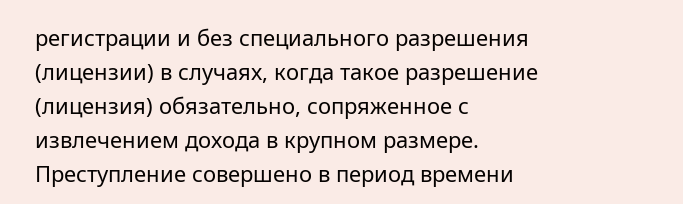регистрации и без специального разрешения (лицензии) в случаях, когда такое разрешение (лицензия) обязательно, сопряженное с извлечением дохода в крупном размере.
Преступление совершено в период времени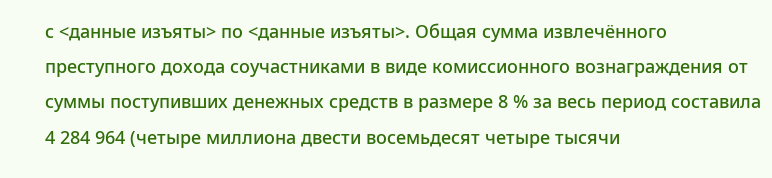с <данные изъяты> по <данные изъяты>. Общая сумма извлечённого преступного дохода соучастниками в виде комиссионного вознаграждения от суммы поступивших денежных средств в размере 8 % за весь период составила 4 284 964 (четыре миллиона двести восемьдесят четыре тысячи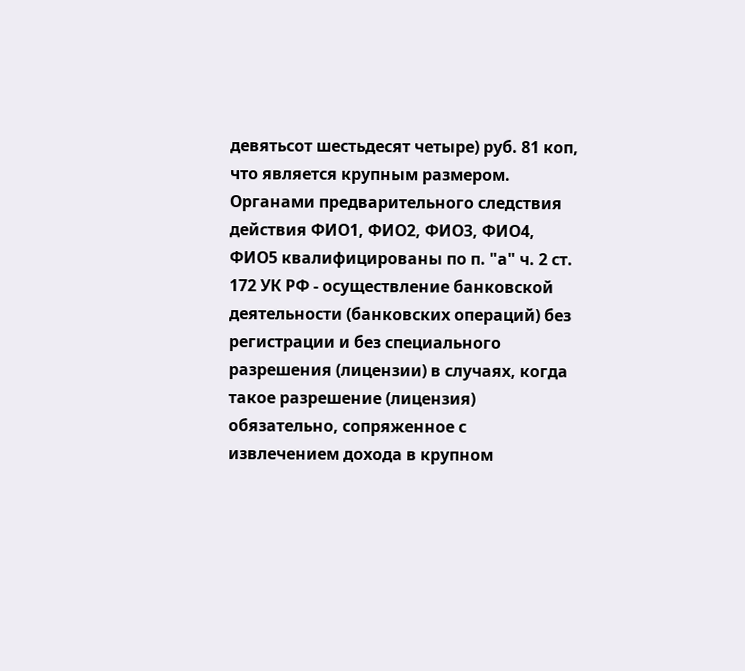девятьсот шестьдесят четыре) руб. 81 коп, что является крупным размером.
Органами предварительного следствия действия ФИО1, ФИО2, ФИО3, ФИО4, ФИО5 квалифицированы по п. "а" ч. 2 ст. 172 УК РФ - осуществление банковской деятельности (банковских операций) без регистрации и без специального разрешения (лицензии) в случаях, когда такое разрешение (лицензия) обязательно, сопряженное с извлечением дохода в крупном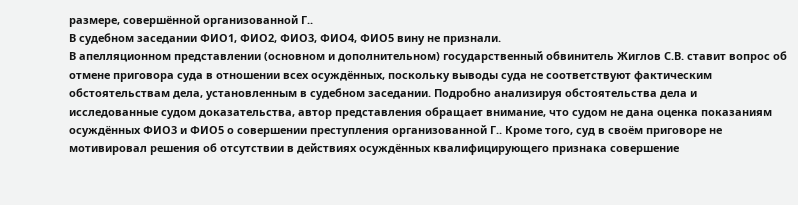размере, совершённой организованной Г..
В судебном заседании ФИО1, ФИО2, ФИО3, ФИО4, ФИО5 вину не признали.
В апелляционном представлении (основном и дополнительном) государственный обвинитель Жиглов С.В. ставит вопрос об отмене приговора суда в отношении всех осуждённых, поскольку выводы суда не соответствуют фактическим обстоятельствам дела, установленным в судебном заседании. Подробно анализируя обстоятельства дела и исследованные судом доказательства, автор представления обращает внимание, что судом не дана оценка показаниям осуждённых ФИО3 и ФИО5 о совершении преступления организованной Г.. Кроме того, суд в своём приговоре не мотивировал решения об отсутствии в действиях осуждённых квалифицирующего признака совершение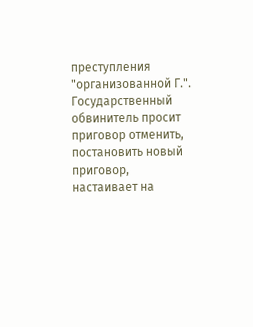преступления "организованной Г.". Государственный обвинитель просит приговор отменить, постановить новый приговор, настаивает на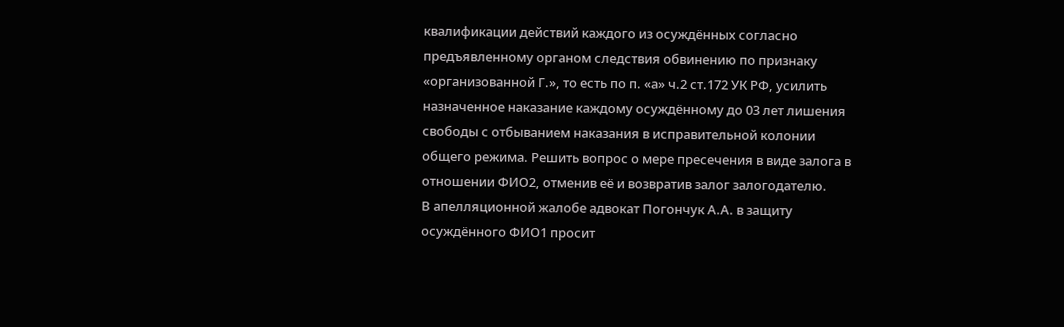квалификации действий каждого из осуждённых согласно предъявленному органом следствия обвинению по признаку «организованной Г.», то есть по п. «а» ч.2 ст.172 УК РФ, усилить назначенное наказание каждому осуждённому до 03 лет лишения свободы с отбыванием наказания в исправительной колонии общего режима. Решить вопрос о мере пресечения в виде залога в отношении ФИО2, отменив её и возвратив залог залогодателю.
В апелляционной жалобе адвокат Погончук А.А. в защиту осуждённого ФИО1 просит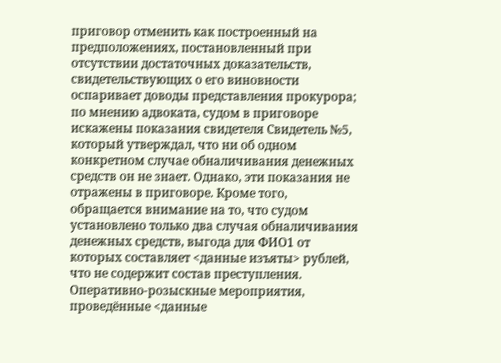приговор отменить как построенный на предположениях, постановленный при отсутствии достаточных доказательств, свидетельствующих о его виновности оспаривает доводы представления прокурора; по мнению адвоката, судом в приговоре искажены показания свидетеля Свидетель №5, который утверждал, что ни об одном конкретном случае обналичивания денежных средств он не знает. Однако, эти показания не отражены в приговоре. Кроме того, обращается внимание на то, что судом установлено только два случая обналичивания денежных средств, выгода для ФИО1 от которых составляет <данные изъяты> рублей, что не содержит состав преступления. Оперативно-розыскные мероприятия, проведённые <данные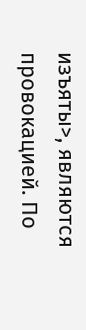изъяты>, являются провокацией. По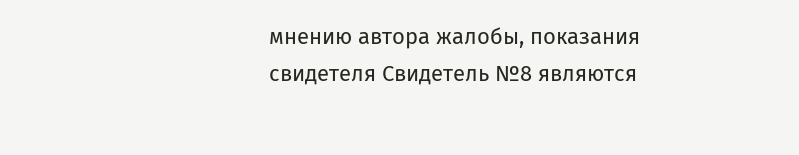мнению автора жалобы, показания свидетеля Свидетель №8 являются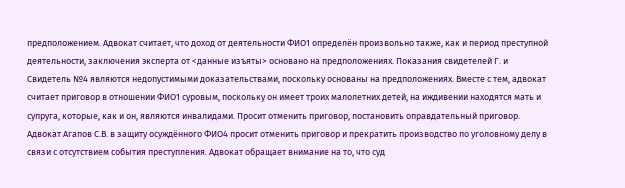предположением. Адвокат считает, что доход от деятельности ФИО1 определён произвольно также, как и период преступной деятельности, заключения эксперта от <данные изъяты> основано на предположениях. Показания свидетелей Г. и Свидетель №4 являются недопустимыми доказательствами, поскольку основаны на предположениях. Вместе с тем, адвокат считает приговор в отношении ФИО1 суровым, поскольку он имеет троих малолетних детей, на иждивении находятся мать и супруга, которые, как и он, являются инвалидами. Просит отменить приговор, постановить оправдательный приговор.
Адвокат Агапов С.В. в защиту осуждённого ФИО4 просит отменить приговор и прекратить производство по уголовному делу в связи с отсутствием события преступления. Адвокат обращает внимание на то, что суд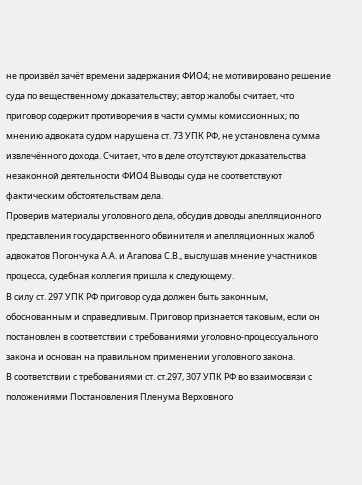не произвёл зачёт времени задержания ФИО4; не мотивировано решение суда по вещественному доказательству; автор жалобы считает, что приговор содержит противоречия в части суммы комиссионных; по мнению адвоката судом нарушена ст. 73 УПК РФ, не установлена сумма извлечённого дохода. Считает, что в деле отсутствуют доказательства незаконной деятельности ФИО4 Выводы суда не соответствуют фактическим обстоятельствам дела.
Проверив материалы уголовного дела, обсудив доводы апелляционного представления государственного обвинителя и апелляционных жалоб адвокатов Погончука А.А. и Агапова С.В., выслушав мнение участников процесса, судебная коллегия пришла к следующему.
В силу ст. 297 УПК РФ приговор суда должен быть законным, обоснованным и справедливым. Приговор признается таковым, если он постановлен в соответствии с требованиями уголовно-процессуального закона и основан на правильном применении уголовного закона.
В соответствии с требованиями ст. ст.297, 307 УПК РФ во взаимосвязи с положениями Постановления Пленума Верховного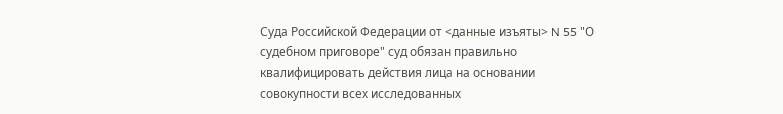Суда Российской Федерации от <данные изъяты> N 55 "О судебном приговоре" суд обязан правильно квалифицировать действия лица на основании совокупности всех исследованных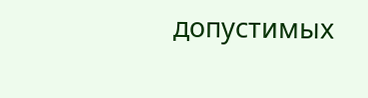допустимых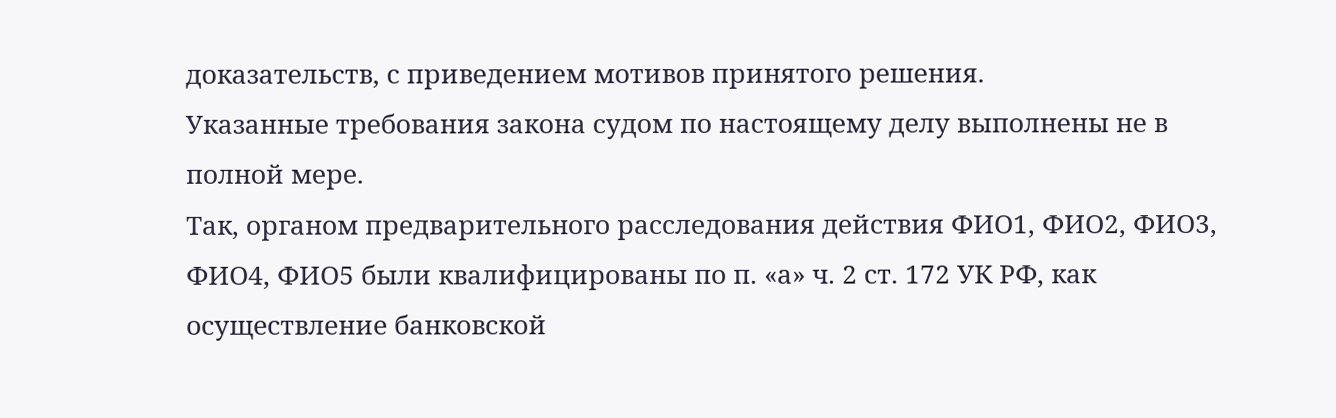доказательств, с приведением мотивов принятого решения.
Указанные требования закона судом по настоящему делу выполнены не в полной мере.
Так, органом предварительного расследования действия ФИО1, ФИО2, ФИО3, ФИО4, ФИО5 были квалифицированы по п. «а» ч. 2 ст. 172 УК РФ, как осуществление банковской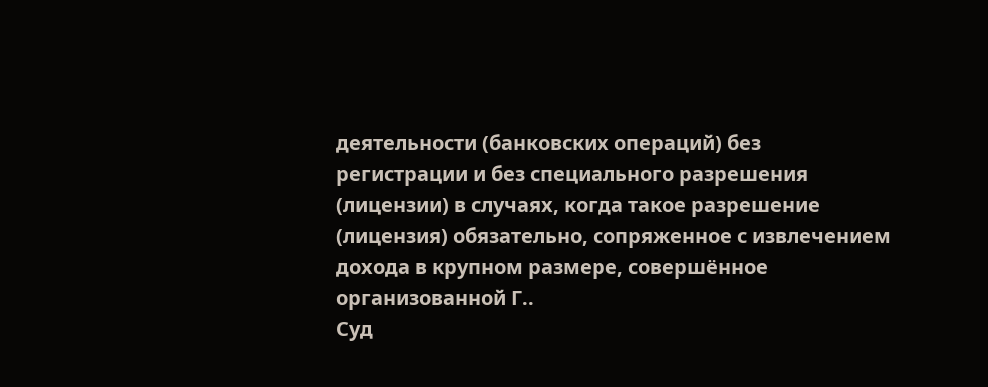деятельности (банковских операций) без регистрации и без специального разрешения (лицензии) в случаях, когда такое разрешение (лицензия) обязательно, сопряженное с извлечением дохода в крупном размере, совершённое организованной Г..
Суд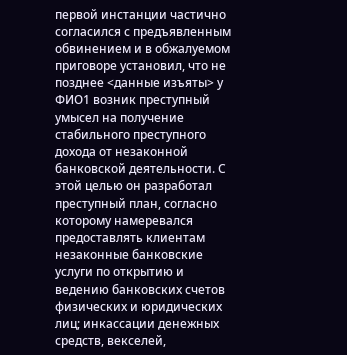первой инстанции частично согласился с предъявленным обвинением и в обжалуемом приговоре установил, что не позднее <данные изъяты> у ФИО1 возник преступный умысел на получение стабильного преступного дохода от незаконной банковской деятельности. С этой целью он разработал преступный план, согласно которому намеревался предоставлять клиентам незаконные банковские услуги по открытию и ведению банковских счетов физических и юридических лиц; инкассации денежных средств, векселей,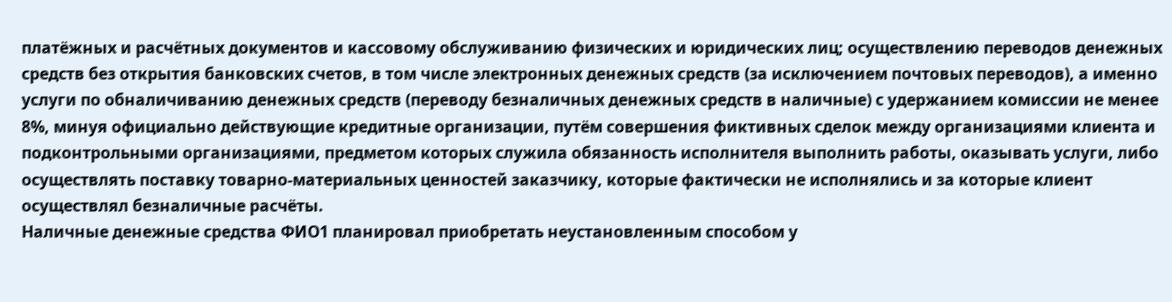платёжных и расчётных документов и кассовому обслуживанию физических и юридических лиц; осуществлению переводов денежных средств без открытия банковских счетов, в том числе электронных денежных средств (за исключением почтовых переводов), а именно услуги по обналичиванию денежных средств (переводу безналичных денежных средств в наличные) с удержанием комиссии не менее 8%, минуя официально действующие кредитные организации, путём совершения фиктивных сделок между организациями клиента и подконтрольными организациями, предметом которых служила обязанность исполнителя выполнить работы, оказывать услуги, либо осуществлять поставку товарно-материальных ценностей заказчику, которые фактически не исполнялись и за которые клиент осуществлял безналичные расчёты.
Наличные денежные средства ФИО1 планировал приобретать неустановленным способом у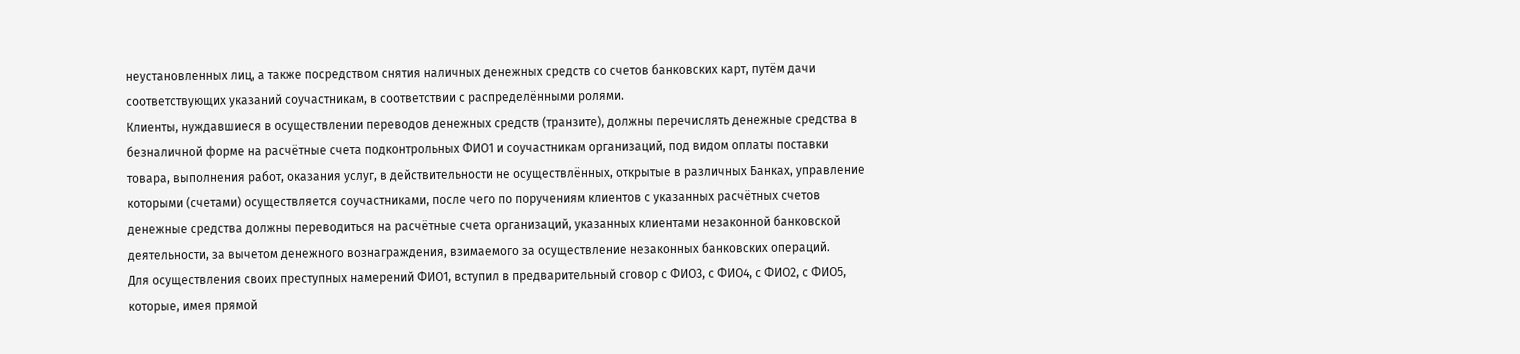неустановленных лиц, а также посредством снятия наличных денежных средств со счетов банковских карт, путём дачи соответствующих указаний соучастникам, в соответствии с распределёнными ролями.
Клиенты, нуждавшиеся в осуществлении переводов денежных средств (транзите), должны перечислять денежные средства в безналичной форме на расчётные счета подконтрольных ФИО1 и соучастникам организаций, под видом оплаты поставки товара, выполнения работ, оказания услуг, в действительности не осуществлённых, открытые в различных Банках, управление которыми (счетами) осуществляется соучастниками, после чего по поручениям клиентов с указанных расчётных счетов денежные средства должны переводиться на расчётные счета организаций, указанных клиентами незаконной банковской деятельности, за вычетом денежного вознаграждения, взимаемого за осуществление незаконных банковских операций.
Для осуществления своих преступных намерений ФИО1, вступил в предварительный сговор с ФИО3, с ФИО4, с ФИО2, с ФИО5, которые, имея прямой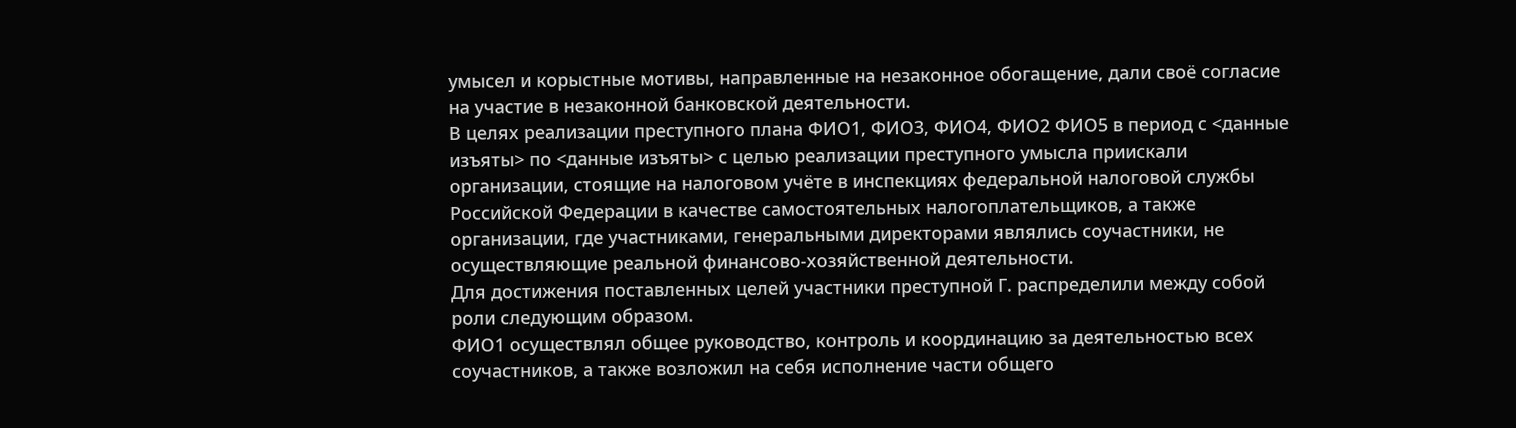умысел и корыстные мотивы, направленные на незаконное обогащение, дали своё согласие на участие в незаконной банковской деятельности.
В целях реализации преступного плана ФИО1, ФИО3, ФИО4, ФИО2 ФИО5 в период с <данные изъяты> по <данные изъяты> с целью реализации преступного умысла приискали организации, стоящие на налоговом учёте в инспекциях федеральной налоговой службы Российской Федерации в качестве самостоятельных налогоплательщиков, а также организации, где участниками, генеральными директорами являлись соучастники, не осуществляющие реальной финансово-хозяйственной деятельности.
Для достижения поставленных целей участники преступной Г. распределили между собой роли следующим образом.
ФИО1 осуществлял общее руководство, контроль и координацию за деятельностью всех соучастников, а также возложил на себя исполнение части общего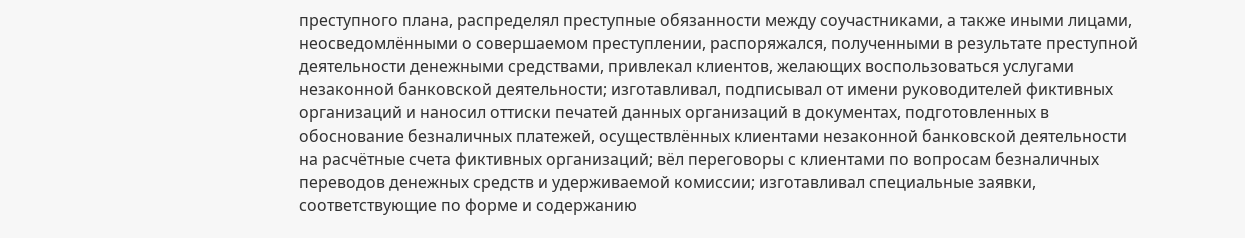преступного плана, распределял преступные обязанности между соучастниками, а также иными лицами, неосведомлёнными о совершаемом преступлении, распоряжался, полученными в результате преступной деятельности денежными средствами, привлекал клиентов, желающих воспользоваться услугами незаконной банковской деятельности; изготавливал, подписывал от имени руководителей фиктивных организаций и наносил оттиски печатей данных организаций в документах, подготовленных в обоснование безналичных платежей, осуществлённых клиентами незаконной банковской деятельности на расчётные счета фиктивных организаций; вёл переговоры с клиентами по вопросам безналичных переводов денежных средств и удерживаемой комиссии; изготавливал специальные заявки, соответствующие по форме и содержанию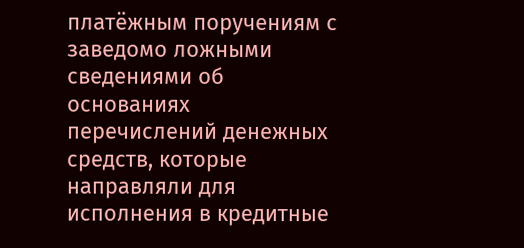платёжным поручениям с заведомо ложными сведениями об основаниях перечислений денежных средств, которые направляли для исполнения в кредитные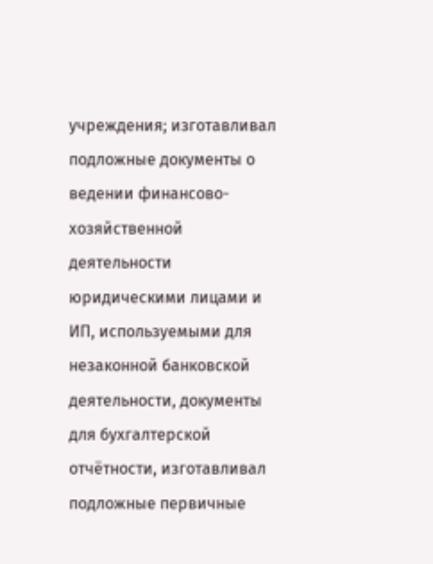учреждения; изготавливал подложные документы о ведении финансово-хозяйственной деятельности юридическими лицами и ИП, используемыми для незаконной банковской деятельности, документы для бухгалтерской отчётности, изготавливал подложные первичные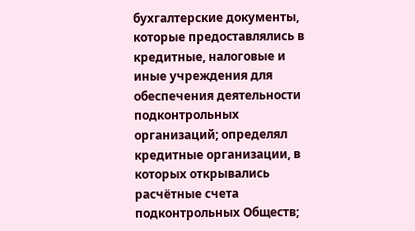бухгалтерские документы, которые предоставлялись в кредитные, налоговые и иные учреждения для обеспечения деятельности подконтрольных организаций; определял кредитные организации, в которых открывались расчётные счета подконтрольных Обществ;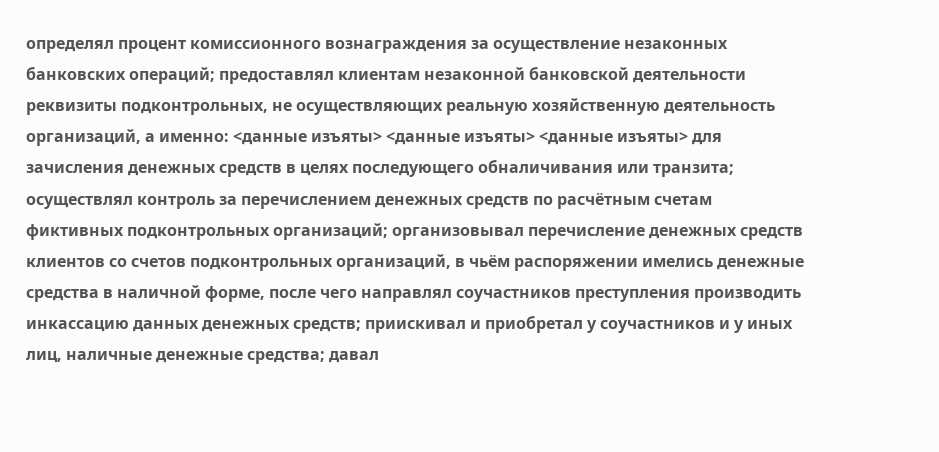определял процент комиссионного вознаграждения за осуществление незаконных банковских операций; предоставлял клиентам незаконной банковской деятельности реквизиты подконтрольных, не осуществляющих реальную хозяйственную деятельность организаций, а именно: <данные изъяты> <данные изъяты> <данные изъяты> для зачисления денежных средств в целях последующего обналичивания или транзита; осуществлял контроль за перечислением денежных средств по расчётным счетам фиктивных подконтрольных организаций; организовывал перечисление денежных средств клиентов со счетов подконтрольных организаций, в чьём распоряжении имелись денежные средства в наличной форме, после чего направлял соучастников преступления производить инкассацию данных денежных средств; приискивал и приобретал у соучастников и у иных лиц, наличные денежные средства; давал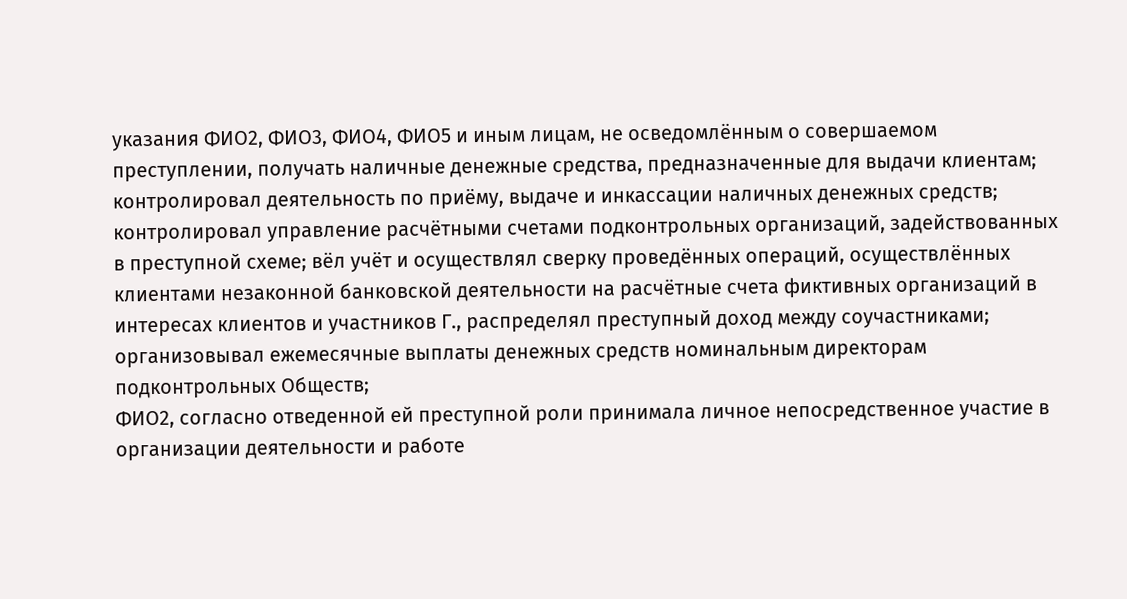указания ФИО2, ФИО3, ФИО4, ФИО5 и иным лицам, не осведомлённым о совершаемом преступлении, получать наличные денежные средства, предназначенные для выдачи клиентам; контролировал деятельность по приёму, выдаче и инкассации наличных денежных средств; контролировал управление расчётными счетами подконтрольных организаций, задействованных в преступной схеме; вёл учёт и осуществлял сверку проведённых операций, осуществлённых клиентами незаконной банковской деятельности на расчётные счета фиктивных организаций в интересах клиентов и участников Г., распределял преступный доход между соучастниками; организовывал ежемесячные выплаты денежных средств номинальным директорам подконтрольных Обществ;
ФИО2, согласно отведенной ей преступной роли принимала личное непосредственное участие в организации деятельности и работе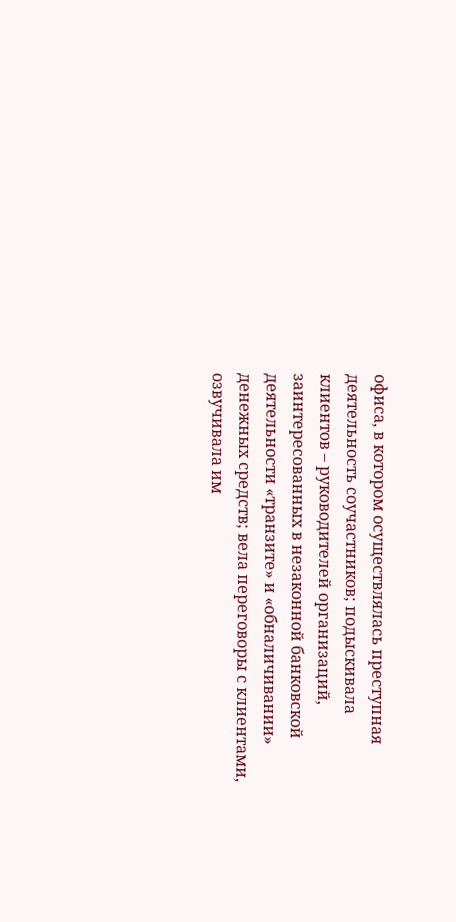офиса, в котором осуществлялась преступная деятельность соучастников; подыскивала клиентов – руководителей организаций, заинтересованных в незаконной банковской деятельности «транзите» и «обналичивании» денежных средств; вела переговоры с клиентами, озвучивала им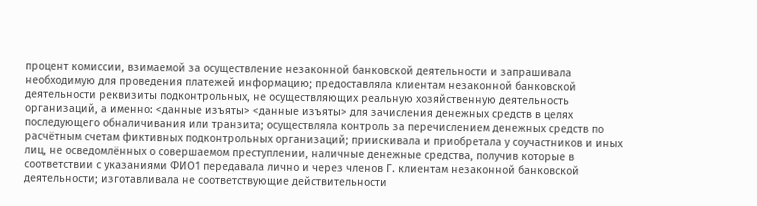процент комиссии, взимаемой за осуществление незаконной банковской деятельности и запрашивала необходимую для проведения платежей информацию; предоставляла клиентам незаконной банковской деятельности реквизиты подконтрольных, не осуществляющих реальную хозяйственную деятельность организаций, а именно: <данные изъяты> <данные изъяты> для зачисления денежных средств в целях последующего обналичивания или транзита; осуществляла контроль за перечислением денежных средств по расчётным счетам фиктивных подконтрольных организаций; приискивала и приобретала у соучастников и иных лиц, не осведомлённых о совершаемом преступлении, наличные денежные средства, получив которые в соответствии с указаниями ФИО1 передавала лично и через членов Г. клиентам незаконной банковской деятельности; изготавливала не соответствующие действительности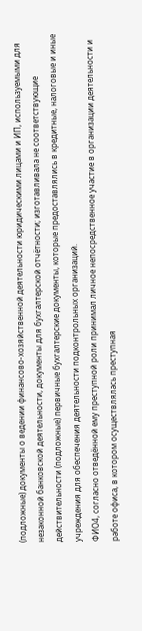(подложные) документы о ведении финансово-хозяйственной деятельности юридическими лицами и ИП, используемыми для незаконной банковской деятельности, документы для бухгалтерской отчётности; изготавливала не соответствующие действительности (подложные) первичные бухгалтерские документы, которые предоставлялись в кредитные, налоговые и иные учреждения для обеспечения деятельности подконтрольных организаций.
ФИО4, согласно отведённой ему преступной роли принимал личное непосредственное участие в организации деятельности и работе офиса, в котором осуществлялась преступная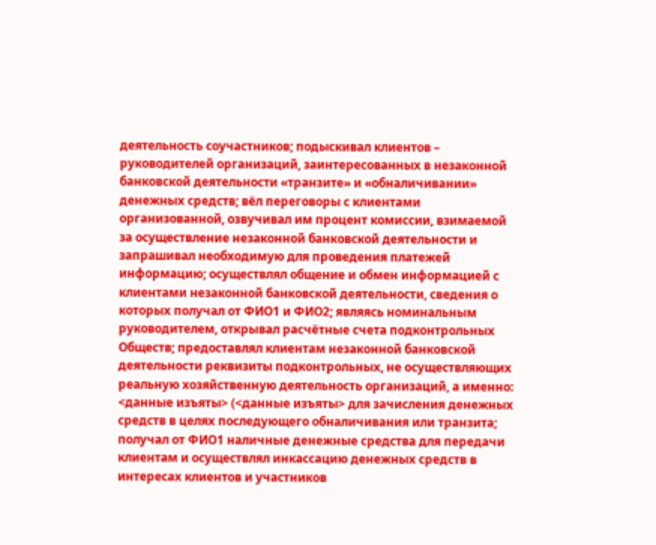деятельность соучастников; подыскивал клиентов – руководителей организаций, заинтересованных в незаконной банковской деятельности «транзите» и «обналичивании» денежных средств; вёл переговоры с клиентами организованной, озвучивал им процент комиссии, взимаемой за осуществление незаконной банковской деятельности и запрашивал необходимую для проведения платежей информацию; осуществлял общение и обмен информацией с клиентами незаконной банковской деятельности, сведения о которых получал от ФИО1 и ФИО2; являясь номинальным руководителем, открывал расчётные счета подконтрольных Обществ; предоставлял клиентам незаконной банковской деятельности реквизиты подконтрольных, не осуществляющих реальную хозяйственную деятельность организаций, а именно: <данные изъяты> (<данные изъяты> для зачисления денежных средств в целях последующего обналичивания или транзита; получал от ФИО1 наличные денежные средства для передачи клиентам и осуществлял инкассацию денежных средств в интересах клиентов и участников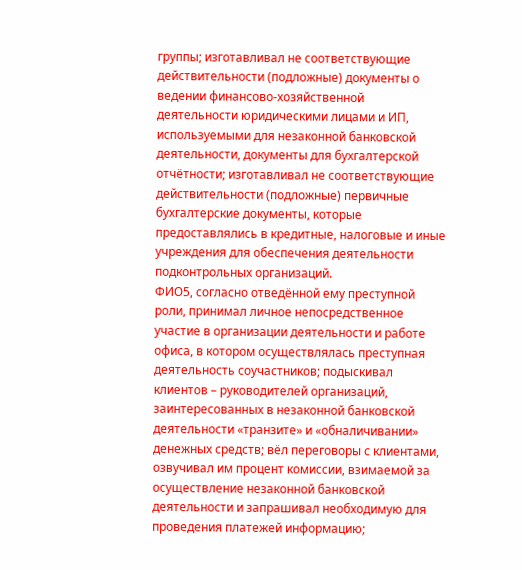группы; изготавливал не соответствующие действительности (подложные) документы о ведении финансово-хозяйственной деятельности юридическими лицами и ИП, используемыми для незаконной банковской деятельности, документы для бухгалтерской отчётности; изготавливал не соответствующие действительности (подложные) первичные бухгалтерские документы, которые предоставлялись в кредитные, налоговые и иные учреждения для обеспечения деятельности подконтрольных организаций.
ФИО5, согласно отведённой ему преступной роли, принимал личное непосредственное участие в организации деятельности и работе офиса, в котором осуществлялась преступная деятельность соучастников; подыскивал клиентов – руководителей организаций, заинтересованных в незаконной банковской деятельности «транзите» и «обналичивании» денежных средств; вёл переговоры с клиентами, озвучивал им процент комиссии, взимаемой за осуществление незаконной банковской деятельности и запрашивал необходимую для проведения платежей информацию;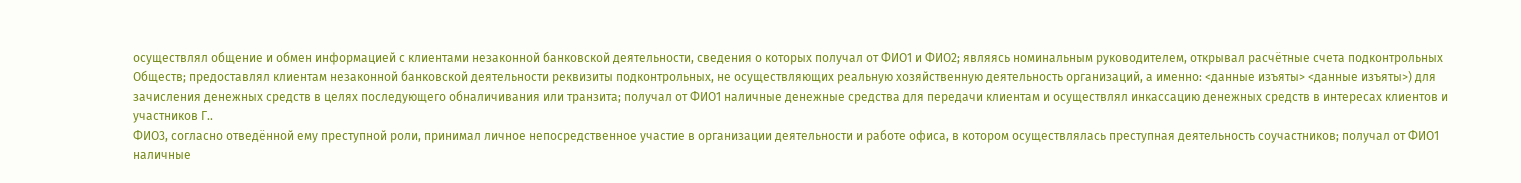осуществлял общение и обмен информацией с клиентами незаконной банковской деятельности, сведения о которых получал от ФИО1 и ФИО2; являясь номинальным руководителем, открывал расчётные счета подконтрольных Обществ; предоставлял клиентам незаконной банковской деятельности реквизиты подконтрольных, не осуществляющих реальную хозяйственную деятельность организаций, а именно: <данные изъяты> <данные изъяты>) для зачисления денежных средств в целях последующего обналичивания или транзита; получал от ФИО1 наличные денежные средства для передачи клиентам и осуществлял инкассацию денежных средств в интересах клиентов и участников Г..
ФИО3, согласно отведённой ему преступной роли, принимал личное непосредственное участие в организации деятельности и работе офиса, в котором осуществлялась преступная деятельность соучастников; получал от ФИО1 наличные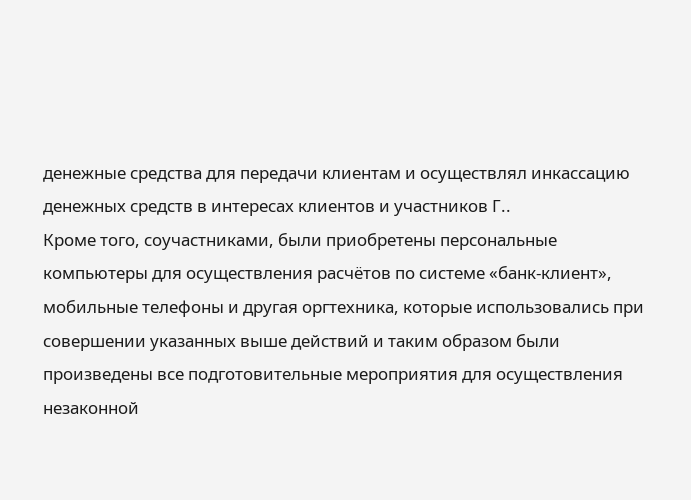денежные средства для передачи клиентам и осуществлял инкассацию денежных средств в интересах клиентов и участников Г..
Кроме того, соучастниками, были приобретены персональные компьютеры для осуществления расчётов по системе «банк-клиент», мобильные телефоны и другая оргтехника, которые использовались при совершении указанных выше действий и таким образом были произведены все подготовительные мероприятия для осуществления незаконной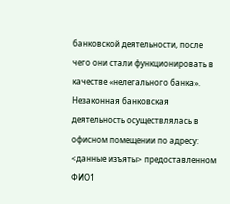банковской деятельности, после чего они стали функционировать в качестве «нелегального банка».
Незаконная банковская деятельность осуществлялась в офисном помещении по адресу: <данные изъяты> предоставленном ФИО1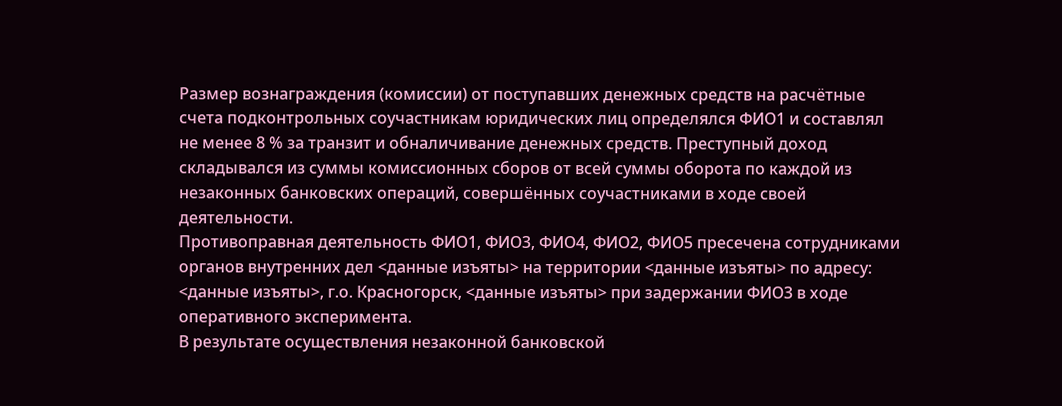Размер вознаграждения (комиссии) от поступавших денежных средств на расчётные счета подконтрольных соучастникам юридических лиц определялся ФИО1 и составлял не менее 8 % за транзит и обналичивание денежных средств. Преступный доход складывался из суммы комиссионных сборов от всей суммы оборота по каждой из незаконных банковских операций, совершённых соучастниками в ходе своей деятельности.
Противоправная деятельность ФИО1, ФИО3, ФИО4, ФИО2, ФИО5 пресечена сотрудниками органов внутренних дел <данные изъяты> на территории <данные изъяты> по адресу: <данные изъяты>, г.о. Красногорск, <данные изъяты> при задержании ФИО3 в ходе оперативного эксперимента.
В результате осуществления незаконной банковской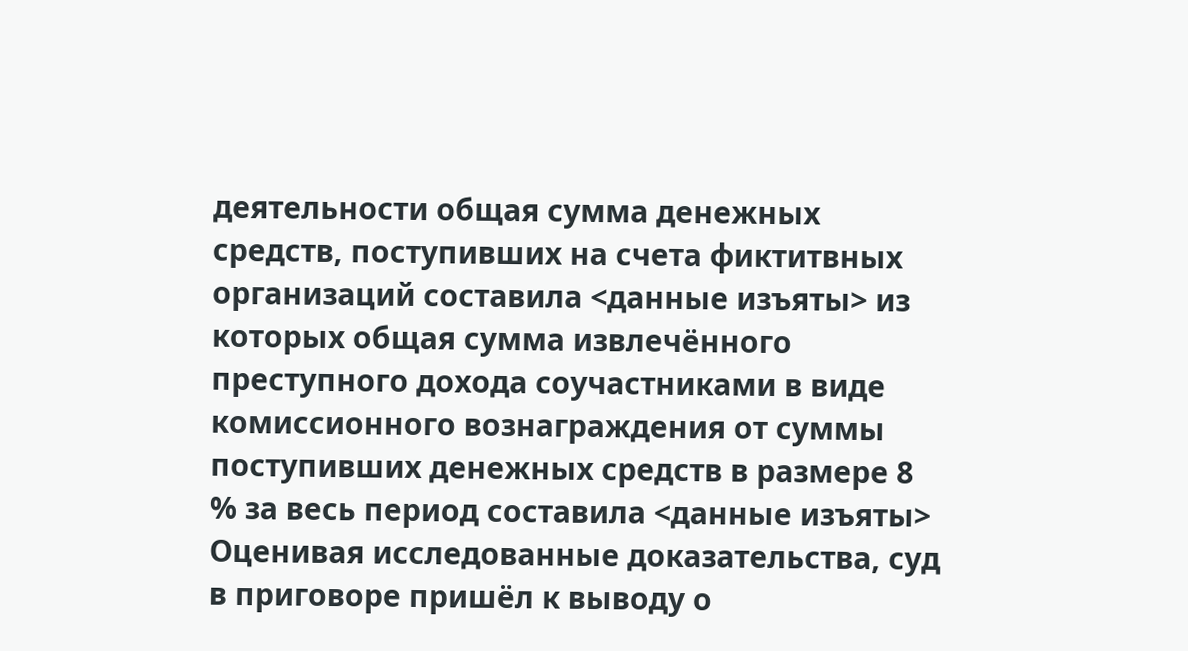деятельности общая сумма денежных средств, поступивших на счета фиктитвных организаций составила <данные изъяты> из которых общая сумма извлечённого преступного дохода соучастниками в виде комиссионного вознаграждения от суммы поступивших денежных средств в размере 8 % за весь период составила <данные изъяты>
Оценивая исследованные доказательства, суд в приговоре пришёл к выводу о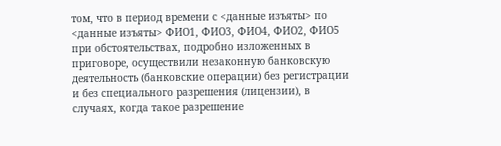том, что в период времени с <данные изъяты> по <данные изъяты> ФИО1, ФИО3, ФИО4, ФИО2, ФИО5 при обстоятельствах, подробно изложенных в приговоре, осуществили незаконную банковскую деятельность (банковские операции) без регистрации и без специального разрешения (лицензии), в случаях, когда такое разрешение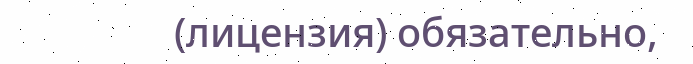(лицензия) обязательно,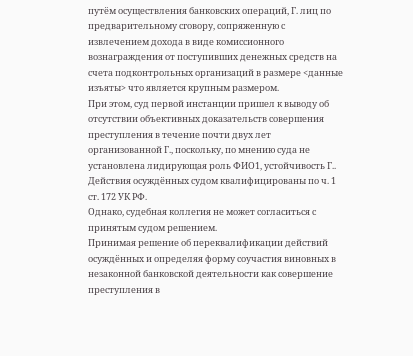путём осуществления банковских операций, Г. лиц по предварительному сговору, сопряженную с извлечением дохода в виде комиссионного вознаграждения от поступивших денежных средств на счета подконтрольных организаций в размере <данные изъяты> что является крупным размером.
При этом, суд первой инстанции пришел к выводу об отсутствии объективных доказательств совершения преступления в течение почти двух лет организованной Г., поскольку, по мнению суда не установлена лидирующая роль ФИО1, устойчивость Г..
Действия осуждённых судом квалифицированы по ч. 1 ст. 172 УК РФ.
Однако, судебная коллегия не может согласиться с принятым судом решением.
Принимая решение об переквалификации действий осуждённых и определяя форму соучастия виновных в незаконной банковской деятельности как совершение преступления в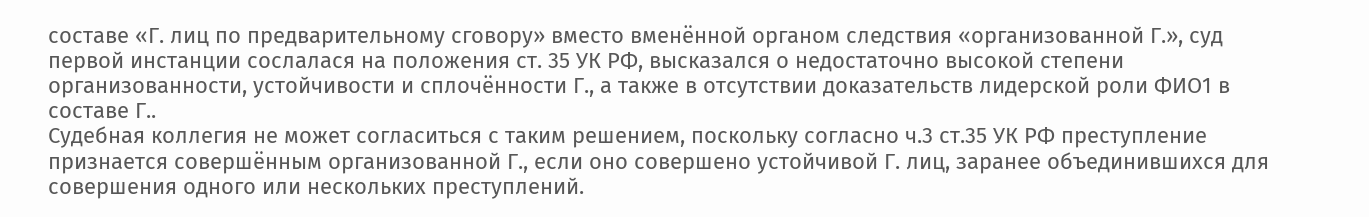составе «Г. лиц по предварительному сговору» вместо вменённой органом следствия «организованной Г.», суд первой инстанции сослалася на положения ст. 35 УК РФ, высказался о недостаточно высокой степени организованности, устойчивости и сплочённости Г., а также в отсутствии доказательств лидерской роли ФИО1 в составе Г..
Судебная коллегия не может согласиться с таким решением, поскольку согласно ч.3 ст.35 УК РФ преступление признается совершённым организованной Г., если оно совершено устойчивой Г. лиц, заранее объединившихся для совершения одного или нескольких преступлений.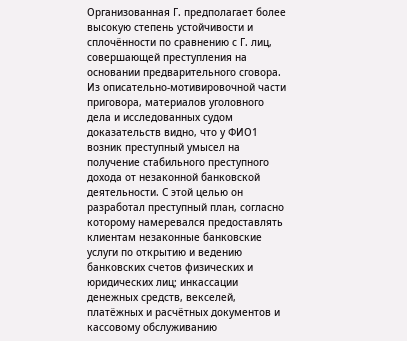Организованная Г. предполагает более высокую степень устойчивости и сплочённости по сравнению с Г. лиц, совершающей преступления на основании предварительного сговора.
Из описательно-мотивировочной части приговора, материалов уголовного дела и исследованных судом доказательств видно, что у ФИО1 возник преступный умысел на получение стабильного преступного дохода от незаконной банковской деятельности. С этой целью он разработал преступный план, согласно которому намеревался предоставлять клиентам незаконные банковские услуги по открытию и ведению банковских счетов физических и юридических лиц; инкассации денежных средств, векселей, платёжных и расчётных документов и кассовому обслуживанию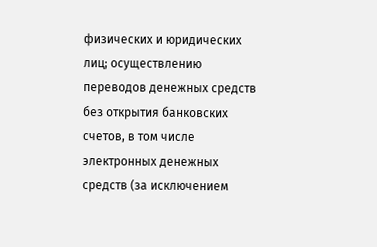физических и юридических лиц; осуществлению переводов денежных средств без открытия банковских счетов, в том числе электронных денежных средств (за исключением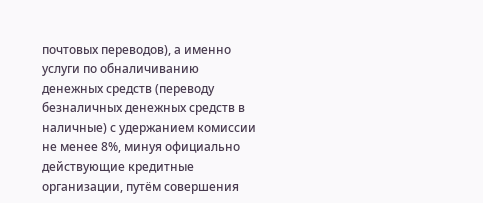почтовых переводов), а именно услуги по обналичиванию денежных средств (переводу безналичных денежных средств в наличные) с удержанием комиссии не менее 8%, минуя официально действующие кредитные организации, путём совершения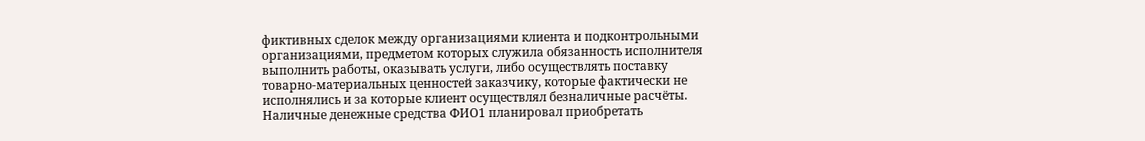фиктивных сделок между организациями клиента и подконтрольными организациями, предметом которых служила обязанность исполнителя выполнить работы, оказывать услуги, либо осуществлять поставку товарно-материальных ценностей заказчику, которые фактически не исполнялись и за которые клиент осуществлял безналичные расчёты.
Наличные денежные средства ФИО1 планировал приобретать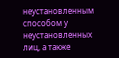неустановленным способом у неустановленных лиц, а также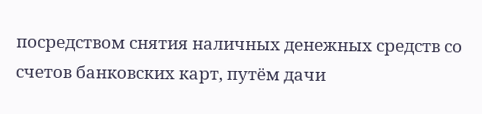посредством снятия наличных денежных средств со счетов банковских карт, путём дачи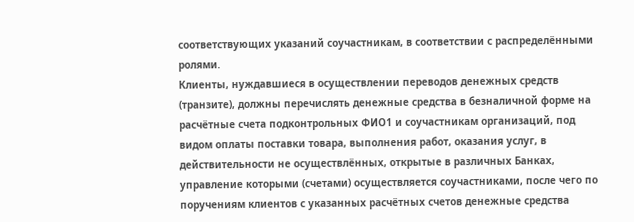соответствующих указаний соучастникам, в соответствии с распределёнными ролями.
Клиенты, нуждавшиеся в осуществлении переводов денежных средств (транзите), должны перечислять денежные средства в безналичной форме на расчётные счета подконтрольных ФИО1 и соучастникам организаций, под видом оплаты поставки товара, выполнения работ, оказания услуг, в действительности не осуществлённых, открытые в различных Банках, управление которыми (счетами) осуществляется соучастниками, после чего по поручениям клиентов с указанных расчётных счетов денежные средства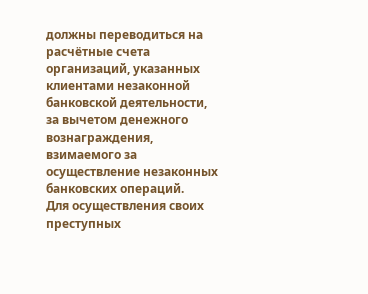должны переводиться на расчётные счета организаций, указанных клиентами незаконной банковской деятельности, за вычетом денежного вознаграждения, взимаемого за осуществление незаконных банковских операций.
Для осуществления своих преступных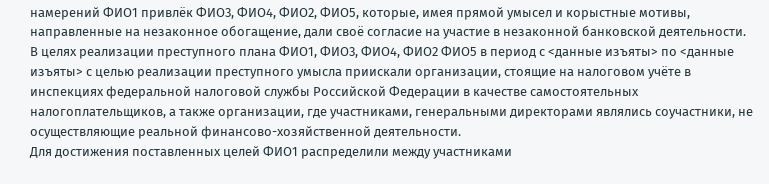намерений ФИО1 привлёк ФИО3, ФИО4, ФИО2, ФИО5, которые, имея прямой умысел и корыстные мотивы, направленные на незаконное обогащение, дали своё согласие на участие в незаконной банковской деятельности.
В целях реализации преступного плана ФИО1, ФИО3, ФИО4, ФИО2 ФИО5 в период с <данные изъяты> по <данные изъяты> с целью реализации преступного умысла приискали организации, стоящие на налоговом учёте в инспекциях федеральной налоговой службы Российской Федерации в качестве самостоятельных налогоплательщиков, а также организации, где участниками, генеральными директорами являлись соучастники, не осуществляющие реальной финансово-хозяйственной деятельности.
Для достижения поставленных целей ФИО1 распределили между участниками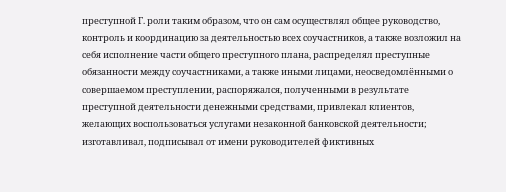преступной Г. роли таким образом, что он сам осуществлял общее руководство, контроль и координацию за деятельностью всех соучастников, а также возложил на себя исполнение части общего преступного плана, распределял преступные обязанности между соучастниками, а также иными лицами, неосведомлёнными о совершаемом преступлении, распоряжался, полученными в результате преступной деятельности денежными средствами, привлекал клиентов, желающих воспользоваться услугами незаконной банковской деятельности; изготавливал, подписывал от имени руководителей фиктивных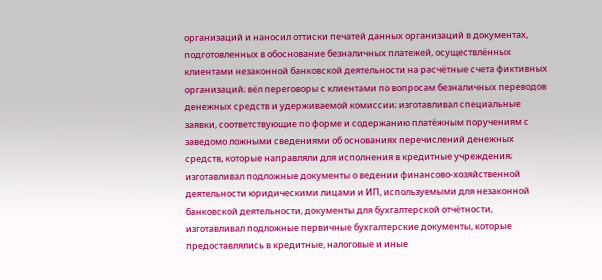организаций и наносил оттиски печатей данных организаций в документах, подготовленных в обоснование безналичных платежей, осуществлённых клиентами незаконной банковской деятельности на расчётные счета фиктивных организаций; вёл переговоры с клиентами по вопросам безналичных переводов денежных средств и удерживаемой комиссии; изготавливал специальные заявки, соответствующие по форме и содержанию платёжным поручениям с заведомо ложными сведениями об основаниях перечислений денежных средств, которые направляли для исполнения в кредитные учреждения; изготавливал подложные документы о ведении финансово-хозяйственной деятельности юридическими лицами и ИП, используемыми для незаконной банковской деятельности, документы для бухгалтерской отчётности, изготавливал подложные первичные бухгалтерские документы, которые предоставлялись в кредитные, налоговые и иные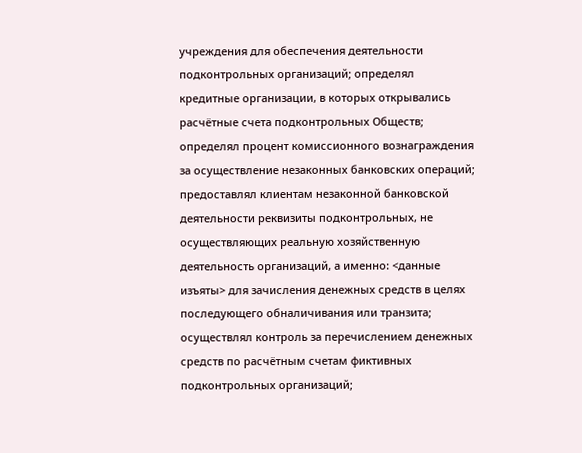учреждения для обеспечения деятельности подконтрольных организаций; определял кредитные организации, в которых открывались расчётные счета подконтрольных Обществ; определял процент комиссионного вознаграждения за осуществление незаконных банковских операций; предоставлял клиентам незаконной банковской деятельности реквизиты подконтрольных, не осуществляющих реальную хозяйственную деятельность организаций, а именно: <данные изъяты> для зачисления денежных средств в целях последующего обналичивания или транзита; осуществлял контроль за перечислением денежных средств по расчётным счетам фиктивных подконтрольных организаций;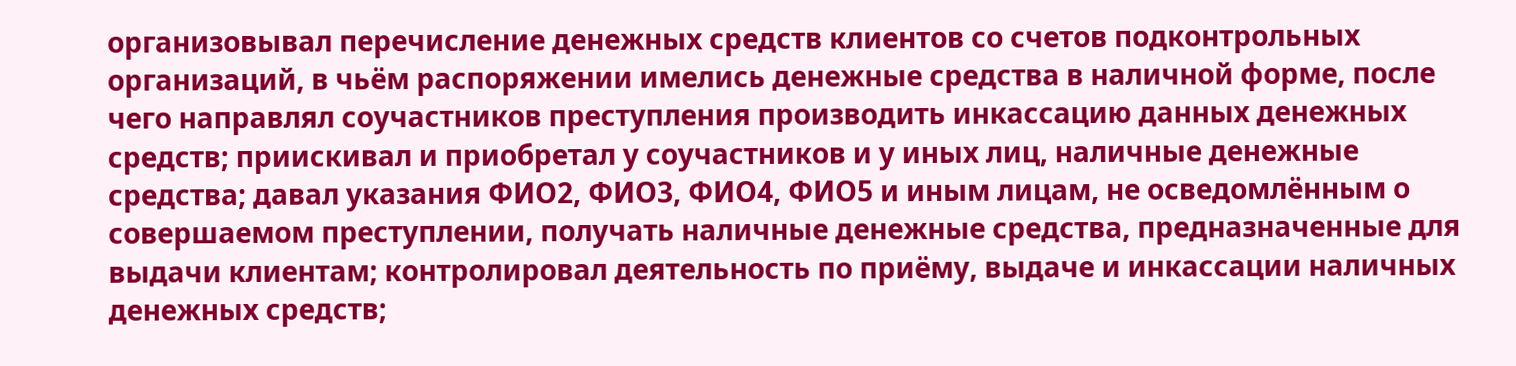организовывал перечисление денежных средств клиентов со счетов подконтрольных организаций, в чьём распоряжении имелись денежные средства в наличной форме, после чего направлял соучастников преступления производить инкассацию данных денежных средств; приискивал и приобретал у соучастников и у иных лиц, наличные денежные средства; давал указания ФИО2, ФИО3, ФИО4, ФИО5 и иным лицам, не осведомлённым о совершаемом преступлении, получать наличные денежные средства, предназначенные для выдачи клиентам; контролировал деятельность по приёму, выдаче и инкассации наличных денежных средств;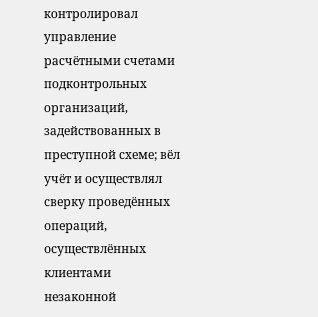контролировал управление расчётными счетами подконтрольных организаций, задействованных в преступной схеме; вёл учёт и осуществлял сверку проведённых операций, осуществлённых клиентами незаконной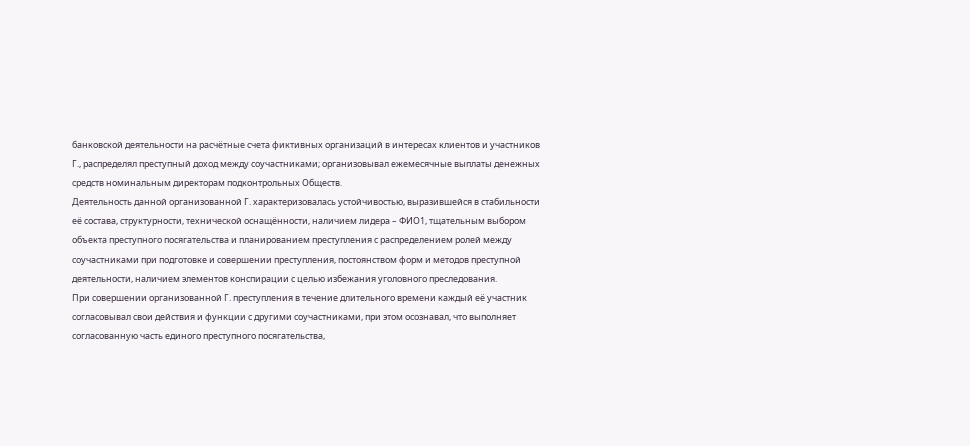банковской деятельности на расчётные счета фиктивных организаций в интересах клиентов и участников Г., распределял преступный доход между соучастниками; организовывал ежемесячные выплаты денежных средств номинальным директорам подконтрольных Обществ.
Деятельность данной организованной Г. характеризовалась устойчивостью, выразившейся в стабильности её состава, структурности, технической оснащённости, наличием лидера – ФИО1, тщательным выбором объекта преступного посягательства и планированием преступления с распределением ролей между соучастниками при подготовке и совершении преступления, постоянством форм и методов преступной деятельности, наличием элементов конспирации с целью избежания уголовного преследования.
При совершении организованной Г. преступления в течение длительного времени каждый её участник согласовывал свои действия и функции с другими соучастниками, при этом осознавал, что выполняет согласованную часть единого преступного посягательства,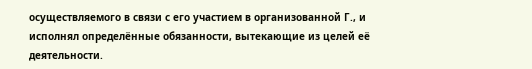осуществляемого в связи с его участием в организованной Г., и исполнял определённые обязанности, вытекающие из целей её деятельности.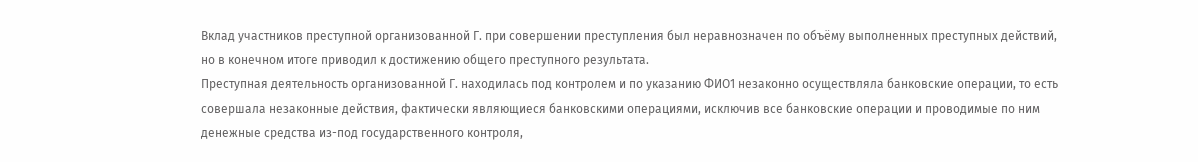Вклад участников преступной организованной Г. при совершении преступления был неравнозначен по объёму выполненных преступных действий, но в конечном итоге приводил к достижению общего преступного результата.
Преступная деятельность организованной Г. находилась под контролем и по указанию ФИО1 незаконно осуществляла банковские операции, то есть совершала незаконные действия, фактически являющиеся банковскими операциями, исключив все банковские операции и проводимые по ним денежные средства из-под государственного контроля,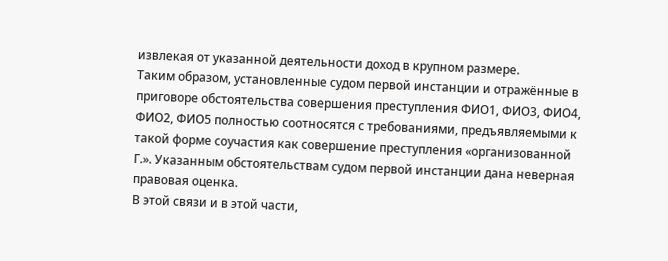извлекая от указанной деятельности доход в крупном размере.
Таким образом, установленные судом первой инстанции и отражённые в приговоре обстоятельства совершения преступления ФИО1, ФИО3, ФИО4, ФИО2, ФИО5 полностью соотносятся с требованиями, предъявляемыми к такой форме соучастия как совершение преступления «организованной Г.». Указанным обстоятельствам судом первой инстанции дана неверная правовая оценка.
В этой связи и в этой части,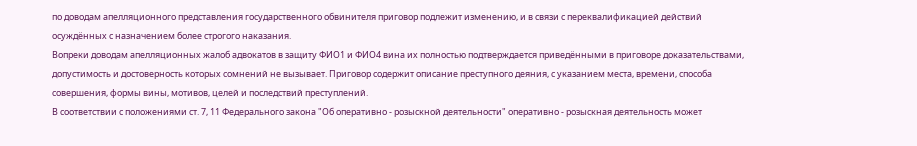по доводам апелляционного представления государственного обвинителя приговор подлежит изменению, и в связи с переквалификацией действий осуждённых с назначением более строгого наказания.
Вопреки доводам апелляционных жалоб адвокатов в защиту ФИО1 и ФИО4 вина их полностью подтверждается приведёнными в приговоре доказательствами, допустимость и достоверность которых сомнений не вызывает. Приговор содержит описание преступного деяния, с указанием места, времени, способа совершения, формы вины, мотивов, целей и последствий преступлений.
В соответствии с положениями ст. 7, 11 Федерального закона "Об оперативно - розыскной деятельности" оперативно - розыскная деятельность может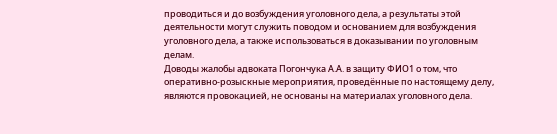проводиться и до возбуждения уголовного дела, а результаты этой деятельности могут служить поводом и основанием для возбуждения уголовного дела, а также использоваться в доказывании по уголовным делам.
Доводы жалобы адвоката Погончука А.А. в защиту ФИО1 о том, что оперативно-розыскные мероприятия, проведённые по настоящему делу, являются провокацией, не основаны на материалах уголовного дела.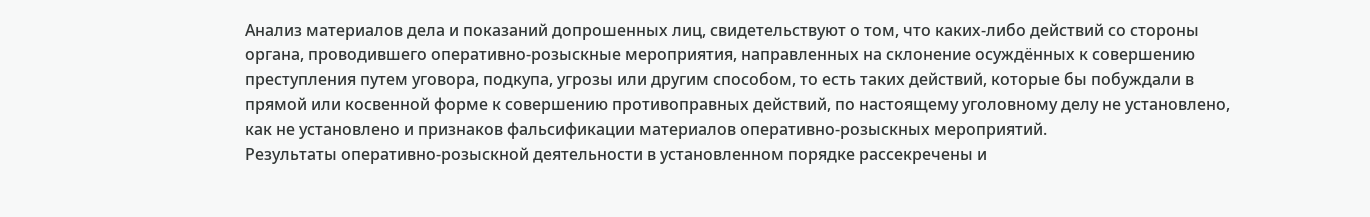Анализ материалов дела и показаний допрошенных лиц, свидетельствуют о том, что каких-либо действий со стороны органа, проводившего оперативно-розыскные мероприятия, направленных на склонение осуждённых к совершению преступления путем уговора, подкупа, угрозы или другим способом, то есть таких действий, которые бы побуждали в прямой или косвенной форме к совершению противоправных действий, по настоящему уголовному делу не установлено, как не установлено и признаков фальсификации материалов оперативно-розыскных мероприятий.
Результаты оперативно-розыскной деятельности в установленном порядке рассекречены и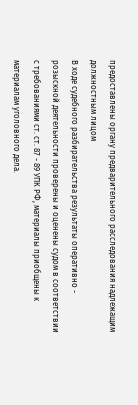предоставлены органу предварительного расследования надлежащим должностным лицом
В ходе судебного разбирательства результаты оперативно - розыскной деятельности проверены и оценены судом в соответствии с требованиями ст. ст. 87 - 89 УПК РФ, материалы приобщены к материалам уголовного дела.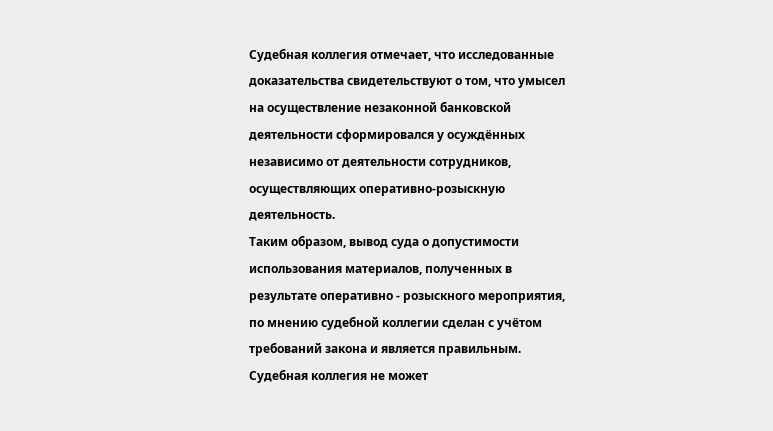Судебная коллегия отмечает, что исследованные доказательства свидетельствуют о том, что умысел на осуществление незаконной банковской деятельности сформировался у осуждённых независимо от деятельности сотрудников, осуществляющих оперативно-розыскную деятельность.
Таким образом, вывод суда о допустимости использования материалов, полученных в результате оперативно - розыскного мероприятия, по мнению судебной коллегии сделан с учётом требований закона и является правильным.
Судебная коллегия не может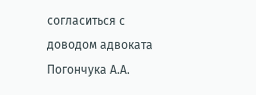согласиться с доводом адвоката Погончука А.А.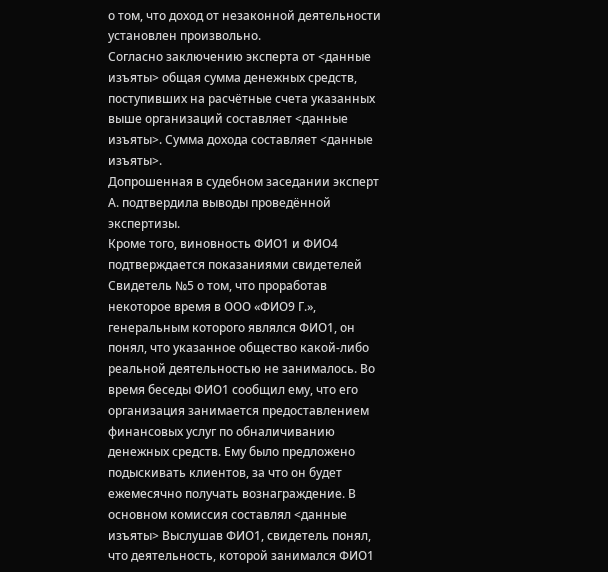о том, что доход от незаконной деятельности установлен произвольно.
Согласно заключению эксперта от <данные изъяты> общая сумма денежных средств, поступивших на расчётные счета указанных выше организаций составляет <данные изъяты>. Сумма дохода составляет <данные изъяты>.
Допрошенная в судебном заседании эксперт А. подтвердила выводы проведённой экспертизы.
Кроме того, виновность ФИО1 и ФИО4 подтверждается показаниями свидетелей Свидетель №5 о том, что проработав некоторое время в ООО «ФИО9 Г.», генеральным которого являлся ФИО1, он понял, что указанное общество какой-либо реальной деятельностью не занималось. Во время беседы ФИО1 сообщил ему, что его организация занимается предоставлением финансовых услуг по обналичиванию денежных средств. Ему было предложено подыскивать клиентов, за что он будет ежемесячно получать вознаграждение. В основном комиссия составлял <данные изъяты> Выслушав ФИО1, свидетель понял, что деятельность, которой занимался ФИО1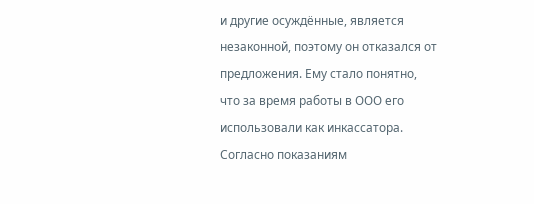и другие осуждённые, является незаконной, поэтому он отказался от предложения. Ему стало понятно, что за время работы в ООО его использовали как инкассатора.
Согласно показаниям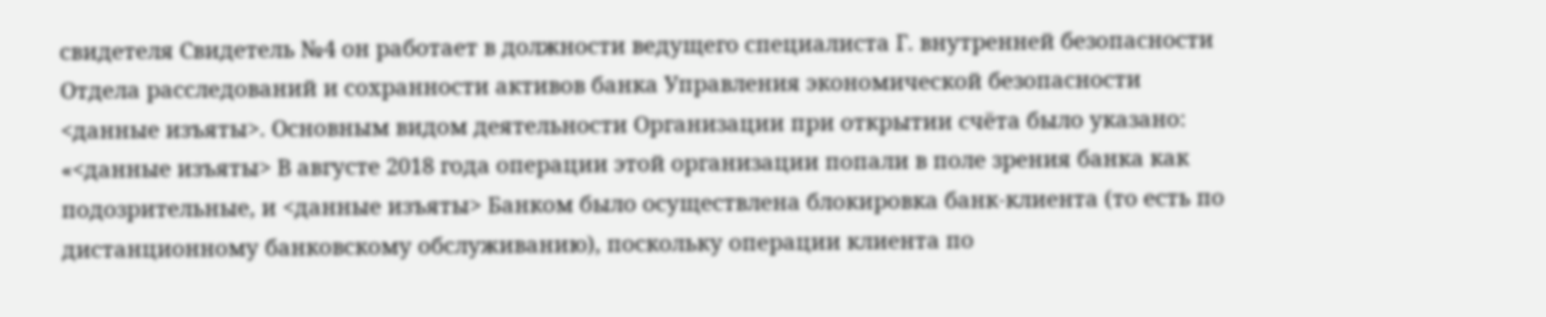свидетеля Свидетель №4 он работает в должности ведущего специалиста Г. внутренней безопасности Отдела расследований и сохранности активов банка Управления экономической безопасности <данные изъяты>. Основным видом деятельности Организации при открытии счёта было указано: «<данные изъяты> В августе 2018 года операции этой организации попали в поле зрения банка как подозрительные, и <данные изъяты> Банком было осуществлена блокировка банк-клиента (то есть по дистанционному банковскому обслуживанию), поскольку операции клиента по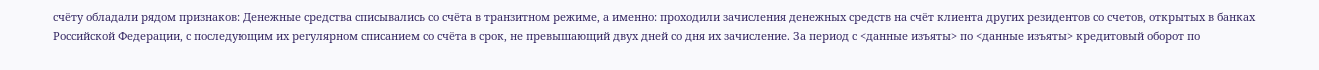счёту обладали рядом признаков: Денежные средства списывались со счёта в транзитном режиме, а именно: проходили зачисления денежных средств на счёт клиента других резидентов со счетов, открытых в банках Российской Федерации, с последующим их регулярном списанием со счёта в срок, не превышающий двух дней со дня их зачисление. За период с <данные изъяты> по <данные изъяты> кредитовый оборот по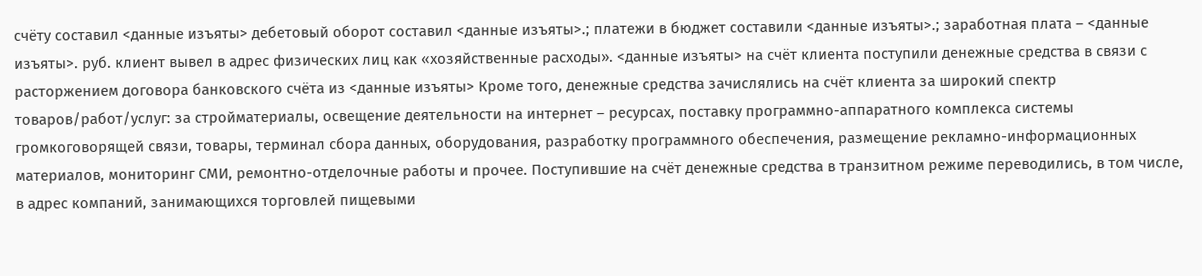счёту составил <данные изъяты> дебетовый оборот составил <данные изъяты>.; платежи в бюджет составили <данные изъяты>.; заработная плата – <данные изъяты>. руб. клиент вывел в адрес физических лиц как «хозяйственные расходы». <данные изъяты> на счёт клиента поступили денежные средства в связи с расторжением договора банковского счёта из <данные изъяты> Кроме того, денежные средства зачислялись на счёт клиента за широкий спектр товаров/работ/услуг: за стройматериалы, освещение деятельности на интернет – ресурсах, поставку программно-аппаратного комплекса системы громкоговорящей связи, товары, терминал сбора данных, оборудования, разработку программного обеспечения, размещение рекламно-информационных материалов, мониторинг СМИ, ремонтно-отделочные работы и прочее. Поступившие на счёт денежные средства в транзитном режиме переводились, в том числе, в адрес компаний, занимающихся торговлей пищевыми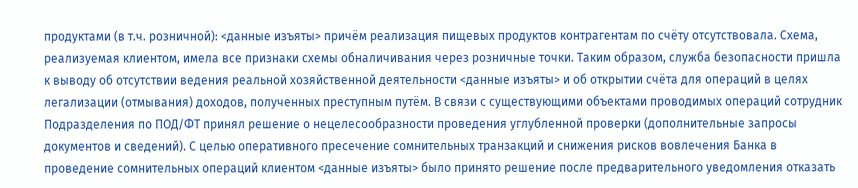продуктами (в т.ч. розничной): <данные изъяты> причём реализация пищевых продуктов контрагентам по счёту отсутствовала. Схема, реализуемая клиентом, имела все признаки схемы обналичивания через розничные точки. Таким образом, служба безопасности пришла к выводу об отсутствии ведения реальной хозяйственной деятельности <данные изъяты> и об открытии счёта для операций в целях легализации (отмывания) доходов, полученных преступным путём. В связи с существующими объектами проводимых операций сотрудник Подразделения по ПОД/ФТ принял решение о нецелесообразности проведения углубленной проверки (дополнительные запросы документов и сведений). С целью оперативного пресечение сомнительных транзакций и снижения рисков вовлечения Банка в проведение сомнительных операций клиентом <данные изъяты> было принято решение после предварительного уведомления отказать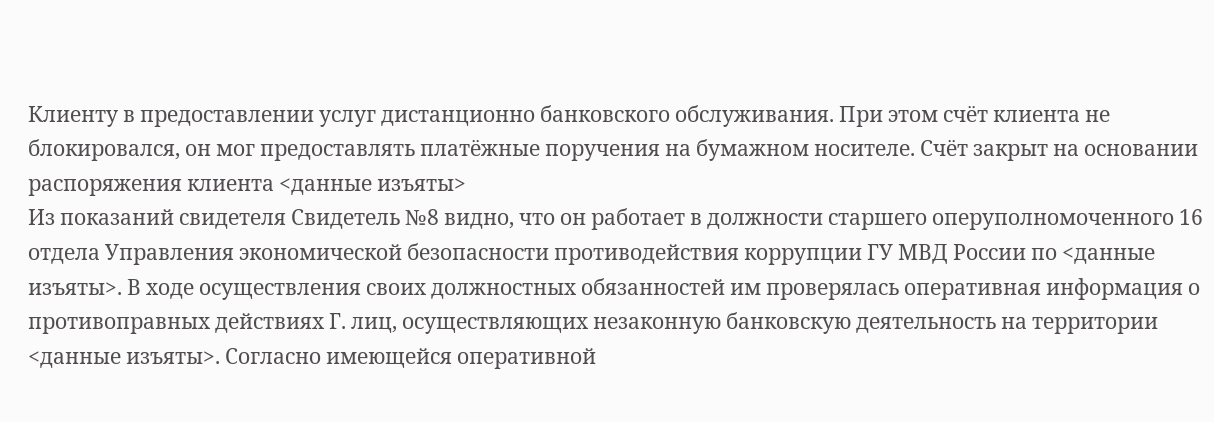Клиенту в предоставлении услуг дистанционно банковского обслуживания. При этом счёт клиента не блокировался, он мог предоставлять платёжные поручения на бумажном носителе. Счёт закрыт на основании распоряжения клиента <данные изъяты>
Из показаний свидетеля Свидетель №8 видно, что он работает в должности старшего оперуполномоченного 16 отдела Управления экономической безопасности противодействия коррупции ГУ МВД России по <данные изъяты>. В ходе осуществления своих должностных обязанностей им проверялась оперативная информация о противоправных действиях Г. лиц, осуществляющих незаконную банковскую деятельность на территории <данные изъяты>. Согласно имеющейся оперативной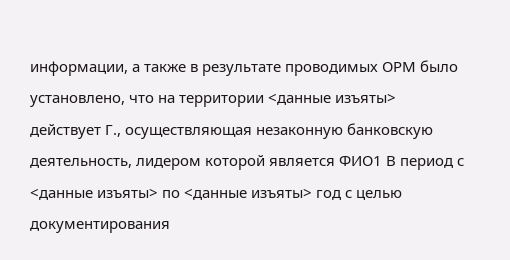информации, а также в результате проводимых ОРМ было установлено, что на территории <данные изъяты> действует Г., осуществляющая незаконную банковскую деятельность, лидером которой является ФИО1 В период с <данные изъяты> по <данные изъяты> год с целью документирования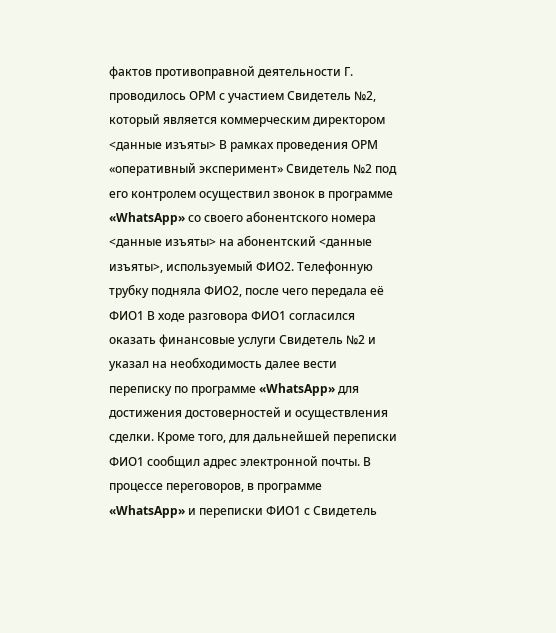фактов противоправной деятельности Г. проводилось ОРМ с участием Свидетель №2, который является коммерческим директором <данные изъяты> В рамках проведения ОРМ «оперативный эксперимент» Свидетель №2 под его контролем осуществил звонок в программе «WhatsApp» со своего абонентского номера <данные изъяты> на абонентский <данные изъяты>, используемый ФИО2. Телефонную трубку подняла ФИО2, после чего передала её ФИО1 В ходе разговора ФИО1 согласился оказать финансовые услуги Свидетель №2 и указал на необходимость далее вести переписку по программе «WhatsApp» для достижения достоверностей и осуществления сделки. Кроме того, для дальнейшей переписки ФИО1 сообщил адрес электронной почты. В процессе переговоров, в программе «WhatsApp» и переписки ФИО1 с Свидетель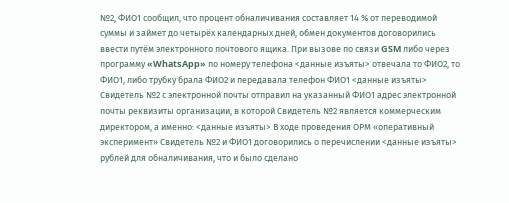№2, ФИО1 сообщил, что процент обналичивания составляет 14 % от переводимой суммы и займет до четырёх календарных дней, обмен документов договорились ввести путём электронного почтового ящика. При вызове по связи GSM либо через программу «WhatsApp» по номеру телефона <данные изъяты> отвечала то ФИО2, то ФИО1, либо трубку брала ФИО2 и передавала телефон ФИО1 <данные изъяты> Свидетель №2 с электронной почты отправил на указанный ФИО1 адрес электронной почты реквизиты организации, в которой Свидетель №2 является коммерческим директором, а именно: <данные изъяты> В ходе проведения ОРМ «оперативный эксперимент» Свидетель №2 и ФИО1 договорились о перечислении <данные изъяты> рублей для обналичивания, что и было сделано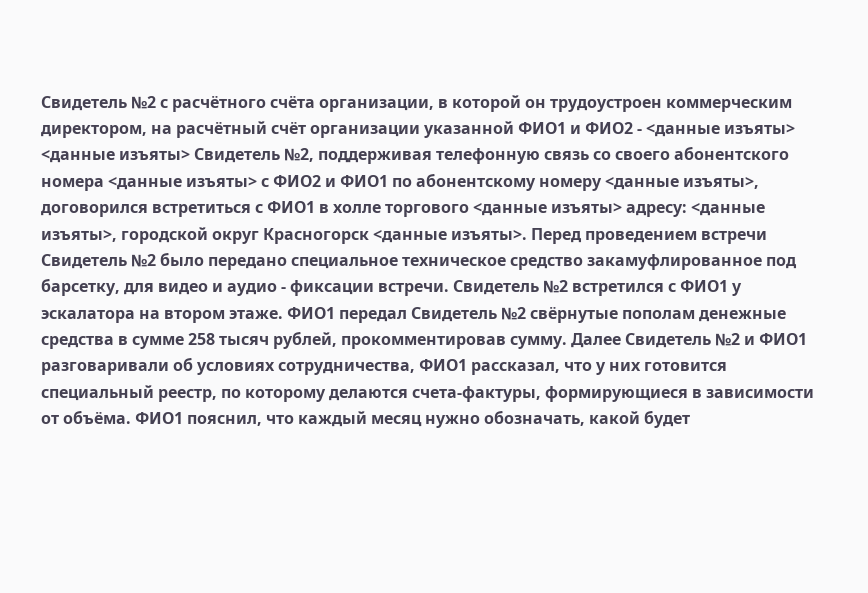Свидетель №2 с расчётного счёта организации, в которой он трудоустроен коммерческим директором, на расчётный счёт организации указанной ФИО1 и ФИО2 - <данные изъяты> <данные изъяты> Свидетель №2, поддерживая телефонную связь со своего абонентского номера <данные изъяты> с ФИО2 и ФИО1 по абонентскому номеру <данные изъяты>, договорился встретиться с ФИО1 в холле торгового <данные изъяты> адресу: <данные изъяты>, городской округ Красногорск <данные изъяты>. Перед проведением встречи Свидетель №2 было передано специальное техническое средство закамуфлированное под барсетку, для видео и аудио - фиксации встречи. Свидетель №2 встретился с ФИО1 у эскалатора на втором этаже. ФИО1 передал Свидетель №2 свёрнутые пополам денежные средства в сумме 258 тысяч рублей, прокомментировав сумму. Далее Свидетель №2 и ФИО1 разговаривали об условиях сотрудничества, ФИО1 рассказал, что у них готовится специальный реестр, по которому делаются счета-фактуры, формирующиеся в зависимости от объёма. ФИО1 пояснил, что каждый месяц нужно обозначать, какой будет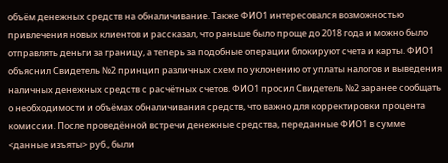объём денежных средств на обналичивание. Также ФИО1 интересовался возможностью привлечения новых клиентов и рассказал, что раньше было проще до 2018 года и можно было отправлять деньги за границу, а теперь за подобные операции блокируют счета и карты. ФИО1 объяснил Свидетель №2 принцип различных схем по уклонению от уплаты налогов и выведения наличных денежных средств с расчётных счетов. ФИО1 просил Свидетель №2 заранее сообщать о необходимости и объёмах обналичивания средств, что важно для корректировки процента комиссии. После проведённой встречи денежные средства, переданные ФИО1 в сумме <данные изъяты> руб., были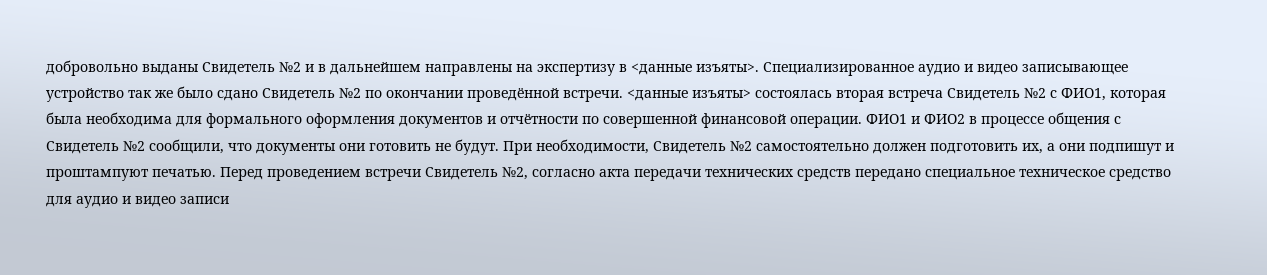добровольно выданы Свидетель №2 и в дальнейшем направлены на экспертизу в <данные изъяты>. Специализированное аудио и видео записывающее устройство так же было сдано Свидетель №2 по окончании проведённой встречи. <данные изъяты> состоялась вторая встреча Свидетель №2 с ФИО1, которая была необходима для формального оформления документов и отчётности по совершенной финансовой операции. ФИО1 и ФИО2 в процессе общения с Свидетель №2 сообщили, что документы они готовить не будут. При необходимости, Свидетель №2 самостоятельно должен подготовить их, а они подпишут и проштампуют печатью. Перед проведением встречи Свидетель №2, согласно акта передачи технических средств передано специальное техническое средство для аудио и видео записи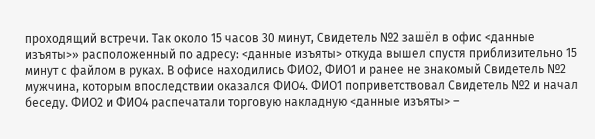проходящий встречи. Так около 15 часов 30 минут, Свидетель №2 зашёл в офис <данные изъяты>» расположенный по адресу: <данные изъяты> откуда вышел спустя приблизительно 15 минут с файлом в руках. В офисе находились ФИО2, ФИО1 и ранее не знакомый Свидетель №2 мужчина, которым впоследствии оказался ФИО4. ФИО1 поприветствовал Свидетель №2 и начал беседу. ФИО2 и ФИО4 распечатали торговую накладную <данные изъяты> –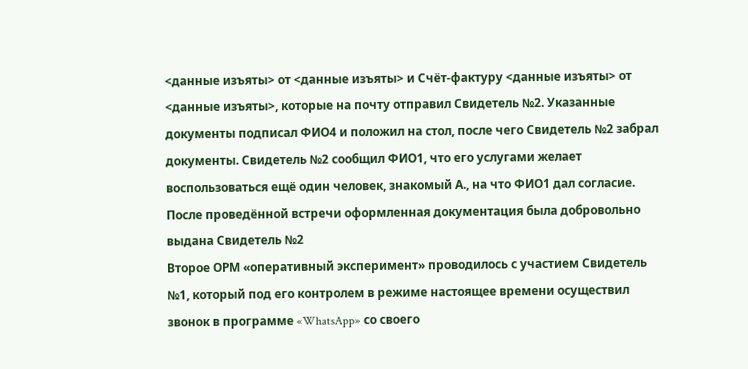<данные изъяты> от <данные изъяты> и Счёт-фактуру <данные изъяты> от <данные изъяты>, которые на почту отправил Свидетель №2. Указанные документы подписал ФИО4 и положил на стол, после чего Свидетель №2 забрал документы. Свидетель №2 сообщил ФИО1, что его услугами желает воспользоваться ещё один человек, знакомый А., на что ФИО1 дал согласие. После проведённой встречи оформленная документация была добровольно выдана Свидетель №2
Второе ОРМ «оперативный эксперимент» проводилось с участием Свидетель №1, который под его контролем в режиме настоящее времени осуществил звонок в программе «WhatsApp» со своего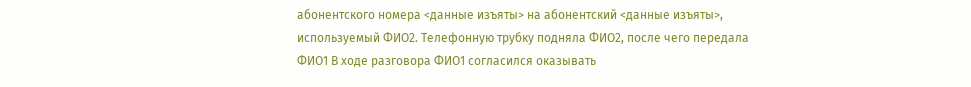абонентского номера <данные изъяты> на абонентский <данные изъяты>, используемый ФИО2. Телефонную трубку подняла ФИО2, после чего передала ФИО1 В ходе разговора ФИО1 согласился оказывать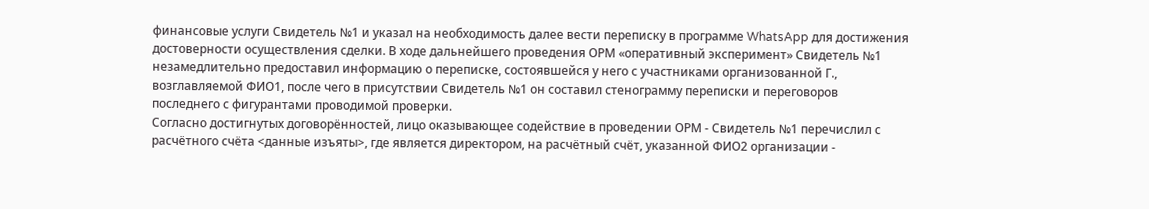финансовые услуги Свидетель №1 и указал на необходимость далее вести переписку в программе WhatsApp для достижения достоверности осуществления сделки. В ходе дальнейшего проведения ОРМ «оперативный эксперимент» Свидетель №1 незамедлительно предоставил информацию о переписке, состоявшейся у него с участниками организованной Г., возглавляемой ФИО1, после чего в присутствии Свидетель №1 он составил стенограмму переписки и переговоров последнего с фигурантами проводимой проверки.
Согласно достигнутых договорённостей, лицо оказывающее содействие в проведении ОРМ - Свидетель №1 перечислил с расчётного счёта <данные изъяты>, где является директором, на расчётный счёт, указанной ФИО2 организации -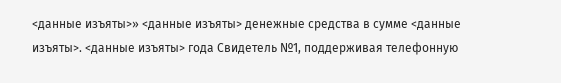<данные изъяты>» <данные изъяты> денежные средства в сумме <данные изъяты>. <данные изъяты> года Свидетель №1, поддерживая телефонную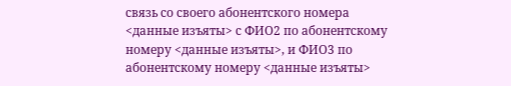связь со своего абонентского номера <данные изъяты> с ФИО2 по абонентскому номеру <данные изъяты>, и ФИО3 по абонентскому номеру <данные изъяты>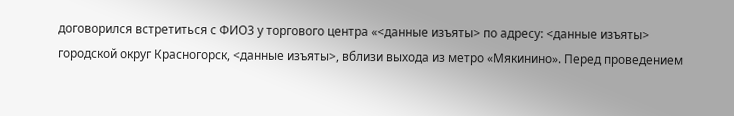договорился встретиться с ФИО3 у торгового центра «<данные изъяты> по адресу: <данные изъяты> городской округ Красногорск, <данные изъяты>, вблизи выхода из метро «Мякинино». Перед проведением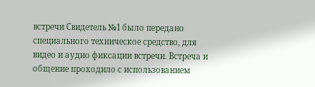встречи Свидетель №1 было передано специального техническое средство, для видео и аудио фиксации встречи. Встреча и общение проходило с использованием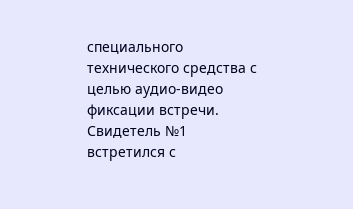специального технического средства с целью аудио-видео фиксации встречи. Свидетель №1 встретился с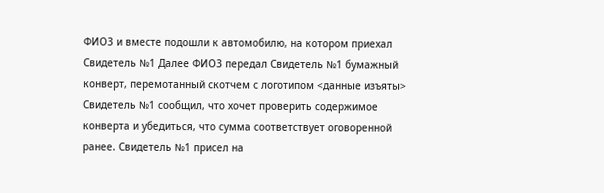ФИО3 и вместе подошли к автомобилю, на котором приехал Свидетель №1 Далее ФИО3 передал Свидетель №1 бумажный конверт, перемотанный скотчем с логотипом <данные изъяты> Свидетель №1 сообщил, что хочет проверить содержимое конверта и убедиться, что сумма соответствует оговоренной ранее. Свидетель №1 присел на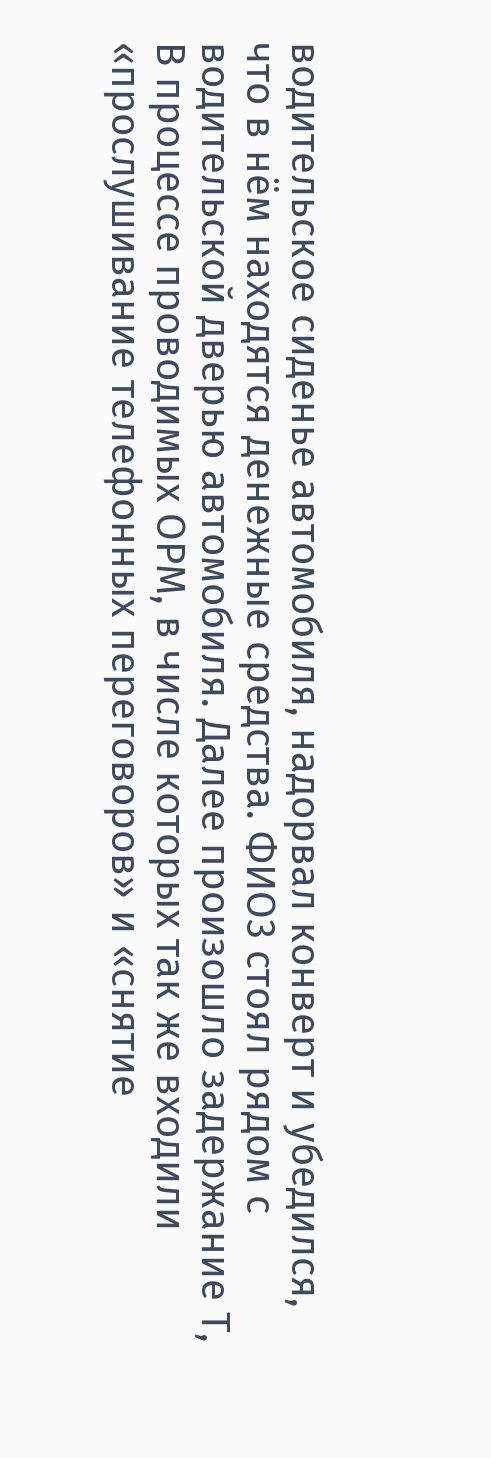водительское сиденье автомобиля, надорвал конверт и убедился, что в нём находятся денежные средства. ФИО3 стоял рядом с водительской дверью автомобиля. Далее произошло задержание Т, В процессе проводимых ОРМ, в числе которых так же входили «прослушивание телефонных переговоров» и «снятие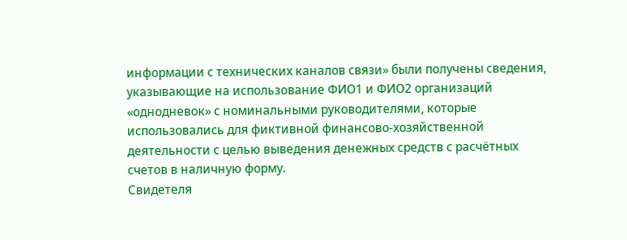информации с технических каналов связи» были получены сведения, указывающие на использование ФИО1 и ФИО2 организаций «однодневок» с номинальными руководителями, которые использовались для фиктивной финансово-хозяйственной деятельности с целью выведения денежных средств с расчётных счетов в наличную форму.
Свидетеля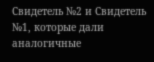Свидетель №2 и Свидетель №1, которые дали аналогичные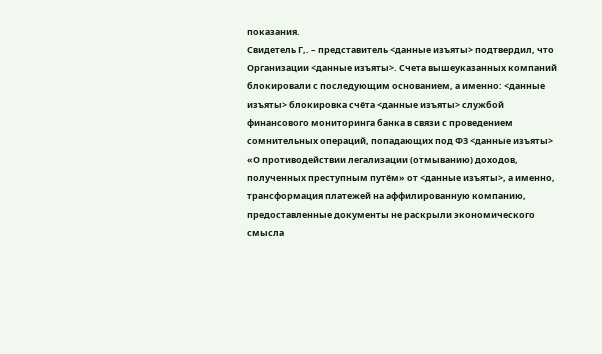показания.
Свидетель Г,. – представитель <данные изъяты> подтвердил, что Организации <данные изъяты>. Счета вышеуказанных компаний блокировали с последующим основанием, а именно: <данные изъяты> блокировка счёта <данные изъяты> службой финансового мониторинга банка в связи с проведением сомнительных операций, попадающих под ФЗ <данные изъяты> «О противодействии легализации (отмыванию) доходов, полученных преступным путём» от <данные изъяты>, а именно, трансформация платежей на аффилированную компанию, предоставленные документы не раскрыли экономического смысла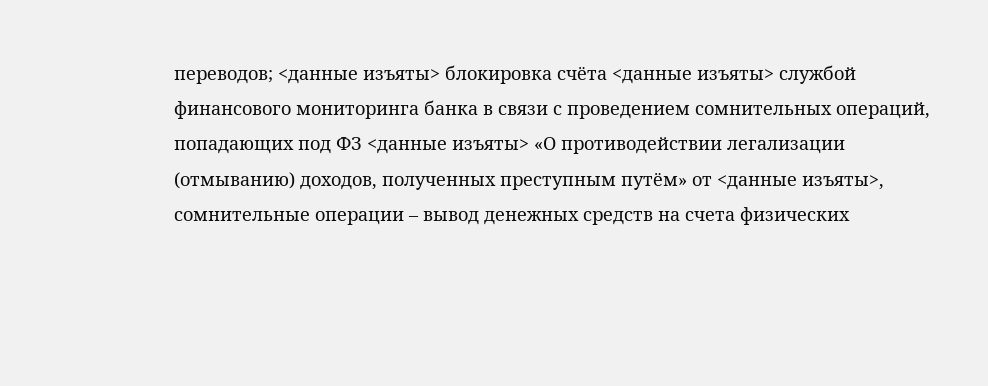переводов; <данные изъяты> блокировка счёта <данные изъяты> службой финансового мониторинга банка в связи с проведением сомнительных операций, попадающих под ФЗ <данные изъяты> «О противодействии легализации (отмыванию) доходов, полученных преступным путём» от <данные изъяты>, сомнительные операции – вывод денежных средств на счета физических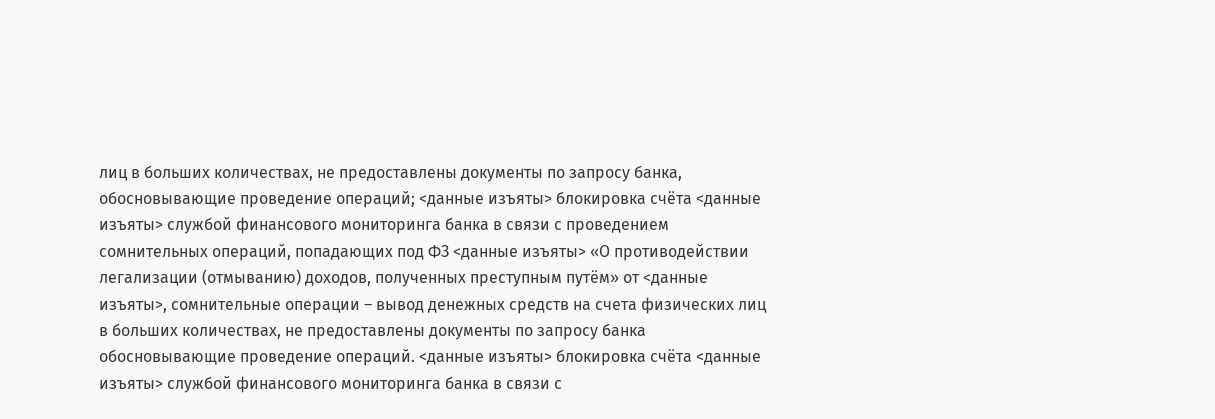лиц в больших количествах, не предоставлены документы по запросу банка, обосновывающие проведение операций; <данные изъяты> блокировка счёта <данные изъяты> службой финансового мониторинга банка в связи с проведением сомнительных операций, попадающих под ФЗ <данные изъяты> «О противодействии легализации (отмыванию) доходов, полученных преступным путём» от <данные изъяты>, сомнительные операции – вывод денежных средств на счета физических лиц в больших количествах, не предоставлены документы по запросу банка обосновывающие проведение операций. <данные изъяты> блокировка счёта <данные изъяты> службой финансового мониторинга банка в связи с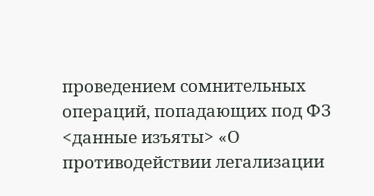проведением сомнительных операций, попадающих под ФЗ <данные изъяты> «О противодействии легализации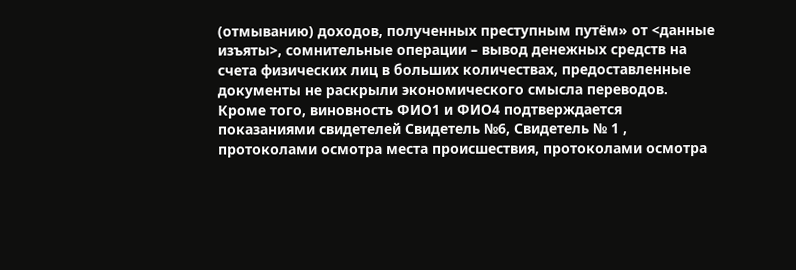(отмыванию) доходов, полученных преступным путём» от <данные изъяты>, сомнительные операции – вывод денежных средств на счета физических лиц в больших количествах, предоставленные документы не раскрыли экономического смысла переводов.
Кроме того, виновность ФИО1 и ФИО4 подтверждается показаниями свидетелей Свидетель №6, Свидетель № 1 , протоколами осмотра места происшествия, протоколами осмотра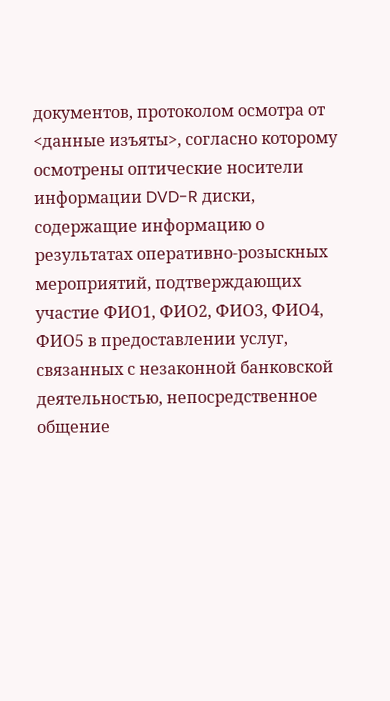документов, протоколом осмотра от <данные изъяты>, согласно которому осмотрены оптические носители информации DVD-R диски, содержащие информацию о результатах оперативно-розыскных мероприятий, подтверждающих участие ФИО1, ФИО2, ФИО3, ФИО4, ФИО5 в предоставлении услуг, связанных с незаконной банковской деятельностью, непосредственное общение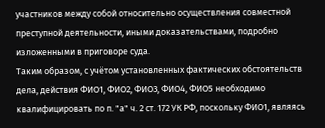участников между собой относительно осуществления совместной преступной деятельности, иными доказательствами, подробно изложенными в приговоре суда.
Таким образом, с учётом установленных фактических обстоятельств дела, действия ФИО1, ФИО2, ФИО3, ФИО4, ФИО5 необходимо квалифицировать по п. "а" ч. 2 ст. 172 УК РФ, поскольку ФИО1, являясь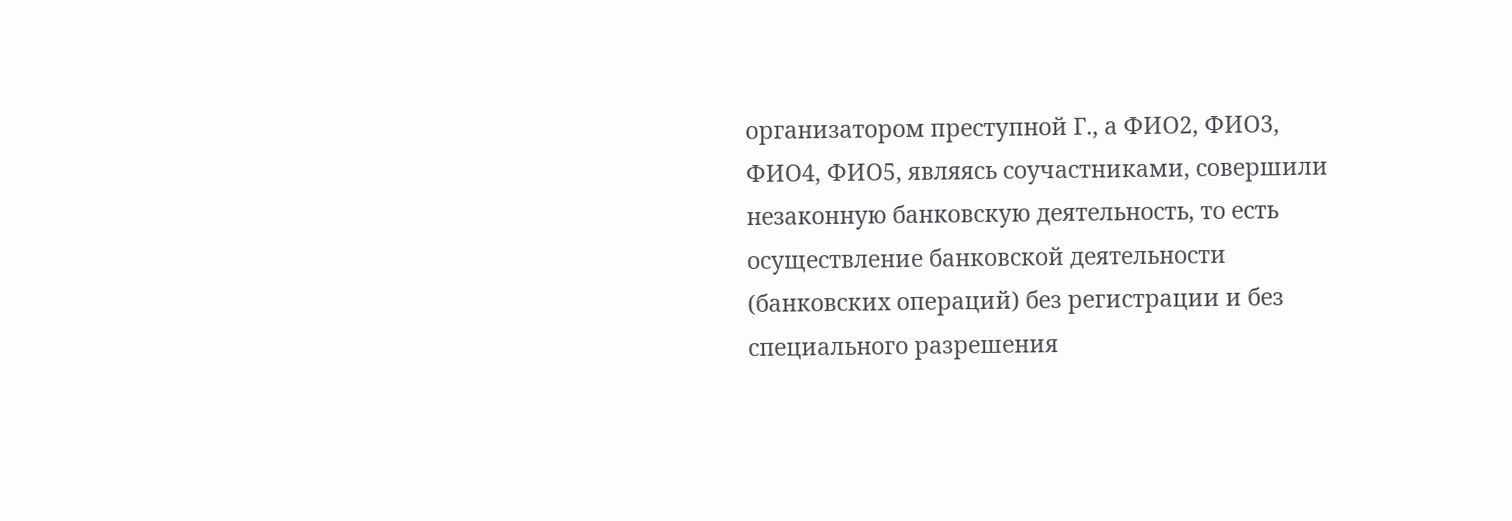организатором преступной Г., а ФИО2, ФИО3, ФИО4, ФИО5, являясь соучастниками, совершили незаконную банковскую деятельность, то есть осуществление банковской деятельности (банковских операций) без регистрации и без специального разрешения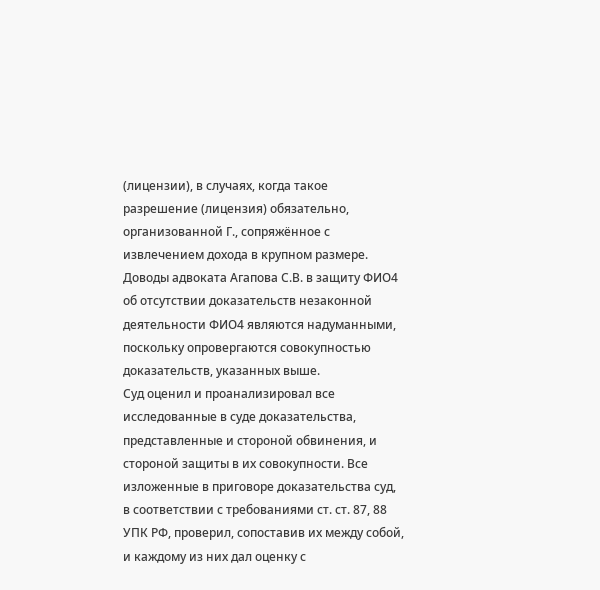(лицензии), в случаях, когда такое разрешение (лицензия) обязательно, организованной Г., сопряжённое с извлечением дохода в крупном размере.
Доводы адвоката Агапова С.В. в защиту ФИО4 об отсутствии доказательств незаконной деятельности ФИО4 являются надуманными, поскольку опровергаются совокупностью доказательств, указанных выше.
Суд оценил и проанализировал все исследованные в суде доказательства, представленные и стороной обвинения, и стороной защиты в их совокупности. Все изложенные в приговоре доказательства суд, в соответствии с требованиями ст. ст. 87, 88 УПК РФ, проверил, сопоставив их между собой, и каждому из них дал оценку с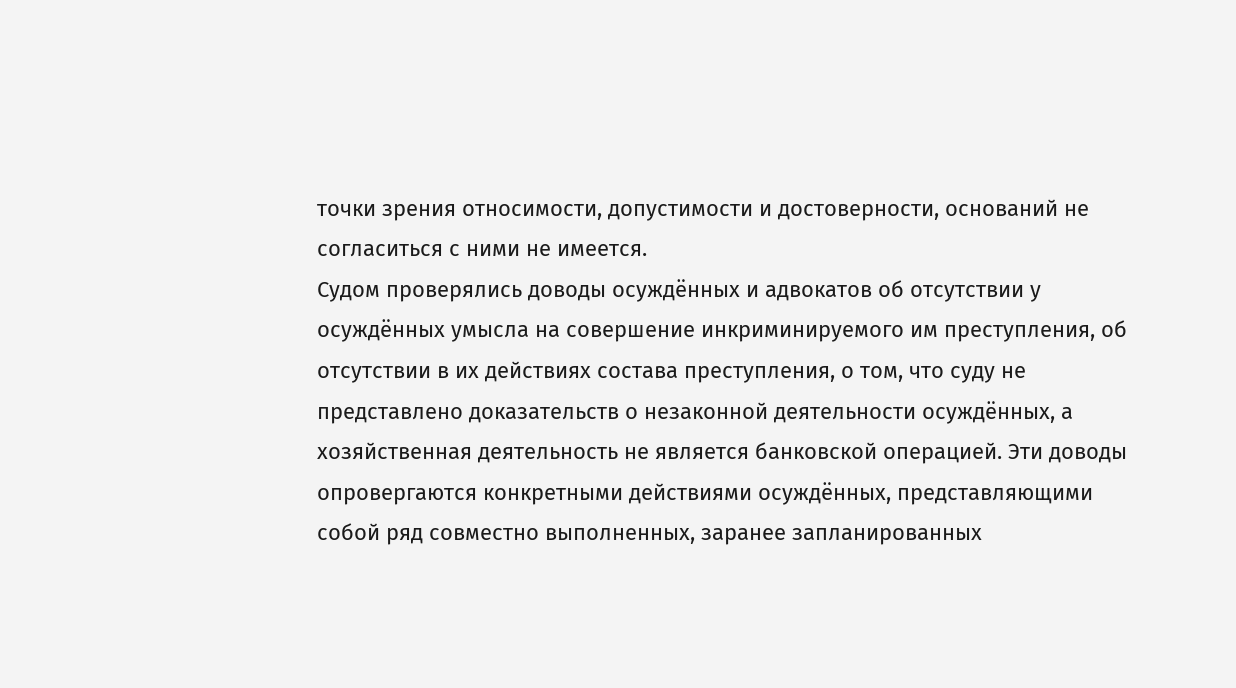точки зрения относимости, допустимости и достоверности, оснований не согласиться с ними не имеется.
Судом проверялись доводы осуждённых и адвокатов об отсутствии у осуждённых умысла на совершение инкриминируемого им преступления, об отсутствии в их действиях состава преступления, о том, что суду не представлено доказательств о незаконной деятельности осуждённых, а хозяйственная деятельность не является банковской операцией. Эти доводы опровергаются конкретными действиями осуждённых, представляющими собой ряд совместно выполненных, заранее запланированных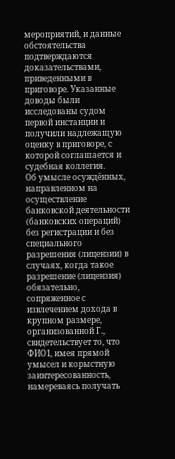мероприятий, и данные обстоятельства подтверждаются доказательствами, приведенными в приговоре. Указанные доводы были исследованы судом первой инстанции и получили надлежащую оценку в приговоре, с которой соглашается и судебная коллегия.
Об умысле осуждённых, направленном на осуществление банковской деятельности (банковских операций) без регистрации и без специального разрешения (лицензии) в случаях, когда такое разрешение (лицензия) обязательно, сопряженное с извлечением дохода в крупном размере, организованной Г., свидетельствует то, что ФИО1, имея прямой умысел и корыстную заинтересованность, намереваясь получать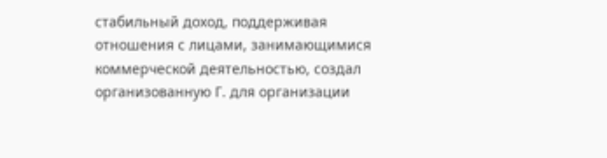стабильный доход, поддерживая отношения с лицами, занимающимися коммерческой деятельностью, создал организованную Г. для организации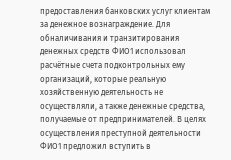предоставления банковских услуг клиентам за денежное вознаграждение. Для обналичивания и транзитирования денежных средств ФИО1 использовал расчётные счета подконтрольных ему организаций, которые реальную хозяйственную деятельность не осуществляли, а также денежные средства, получаемые от предпринимателей. В целях осуществления преступной деятельности ФИО1 предложил вступить в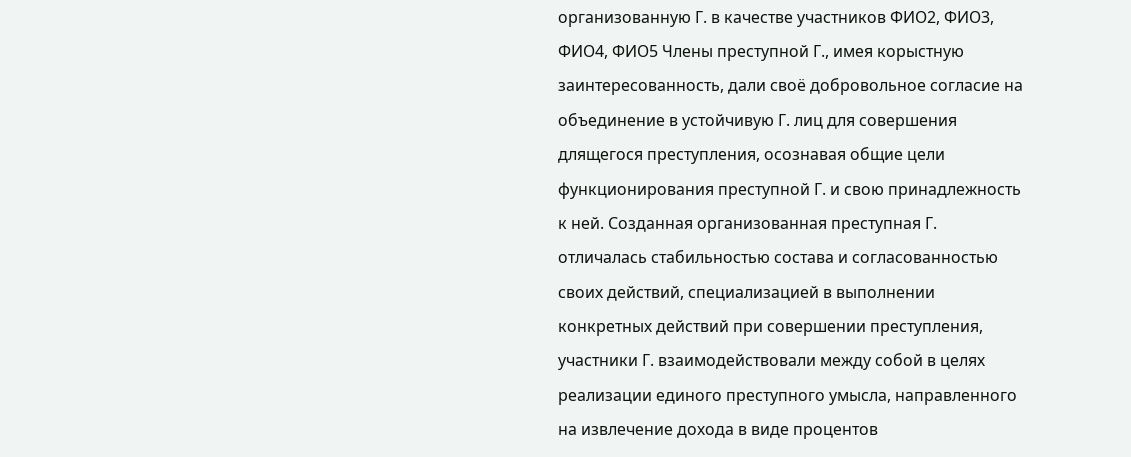организованную Г. в качестве участников ФИО2, ФИО3, ФИО4, ФИО5 Члены преступной Г., имея корыстную заинтересованность, дали своё добровольное согласие на объединение в устойчивую Г. лиц для совершения длящегося преступления, осознавая общие цели функционирования преступной Г. и свою принадлежность к ней. Созданная организованная преступная Г. отличалась стабильностью состава и согласованностью своих действий, специализацией в выполнении конкретных действий при совершении преступления, участники Г. взаимодействовали между собой в целях реализации единого преступного умысла, направленного на извлечение дохода в виде процентов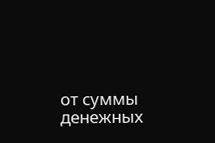от суммы денежных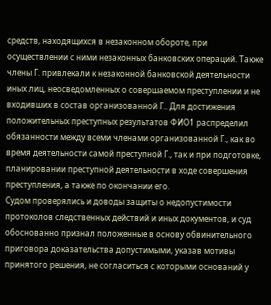средств, находящихся в незаконном обороте, при осуществлении с ними незаконных банковских операций. Также члены Г. привлекали к незаконной банковской деятельности иных лиц, неосведомленных о совершаемом преступлении и не входивших в состав организованной Г.. Для достижения положительных преступных результатов ФИО1 распределил обязанности между всеми членами организованной Г., как во время деятельности самой преступной Г., так и при подготовке, планировании преступной деятельности в ходе совершения преступления, а также по окончании его.
Судом проверялись и доводы защиты о недопустимости протоколов следственных действий и иных документов, и суд обоснованно признал положенные в основу обвинительного приговора доказательства допустимыми, указав мотивы принятого решения, не согласиться с которыми оснований у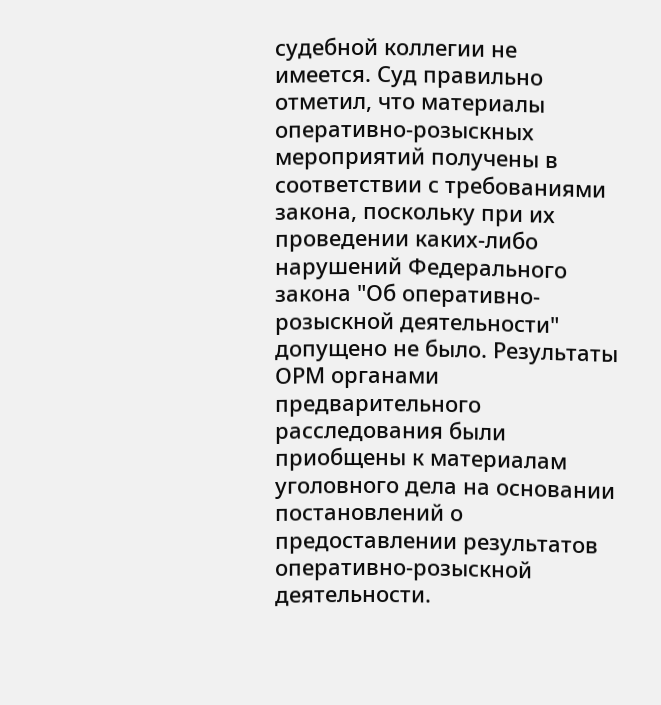судебной коллегии не имеется. Суд правильно отметил, что материалы оперативно-розыскных мероприятий получены в соответствии с требованиями закона, поскольку при их проведении каких-либо нарушений Федерального закона "Об оперативно-розыскной деятельности" допущено не было. Результаты ОРМ органами предварительного расследования были приобщены к материалам уголовного дела на основании постановлений о предоставлении результатов оперативно-розыскной деятельности.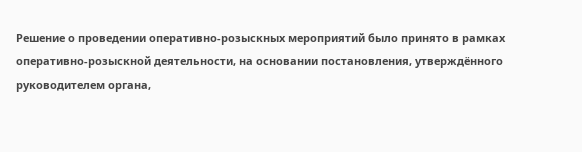Решение о проведении оперативно-розыскных мероприятий было принято в рамках оперативно-розыскной деятельности, на основании постановления, утверждённого руководителем органа,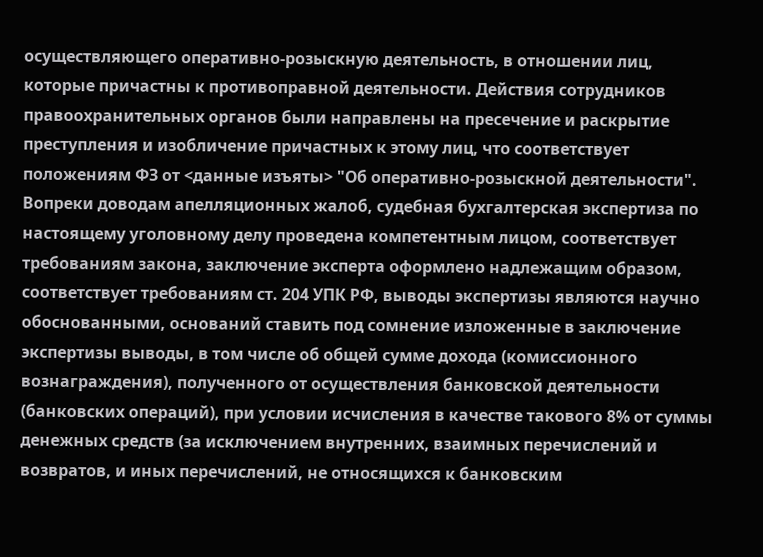осуществляющего оперативно-розыскную деятельность, в отношении лиц, которые причастны к противоправной деятельности. Действия сотрудников правоохранительных органов были направлены на пресечение и раскрытие преступления и изобличение причастных к этому лиц, что соответствует положениям ФЗ от <данные изъяты> "Об оперативно-розыскной деятельности".
Вопреки доводам апелляционных жалоб, судебная бухгалтерская экспертиза по настоящему уголовному делу проведена компетентным лицом, соответствует требованиям закона, заключение эксперта оформлено надлежащим образом, соответствует требованиям ст. 204 УПК РФ, выводы экспертизы являются научно обоснованными, оснований ставить под сомнение изложенные в заключение экспертизы выводы, в том числе об общей сумме дохода (комиссионного вознаграждения), полученного от осуществления банковской деятельности (банковских операций), при условии исчисления в качестве такового 8% от суммы денежных средств (за исключением внутренних, взаимных перечислений и возвратов, и иных перечислений, не относящихся к банковским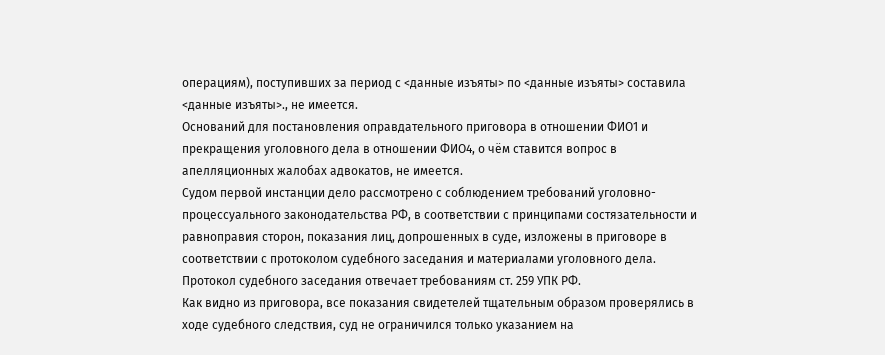операциям), поступивших за период с <данные изъяты> по <данные изъяты> составила <данные изъяты>., не имеется.
Оснований для постановления оправдательного приговора в отношении ФИО1 и прекращения уголовного дела в отношении ФИО4, о чём ставится вопрос в апелляционных жалобах адвокатов, не имеется.
Судом первой инстанции дело рассмотрено с соблюдением требований уголовно-процессуального законодательства РФ, в соответствии с принципами состязательности и равноправия сторон, показания лиц, допрошенных в суде, изложены в приговоре в соответствии с протоколом судебного заседания и материалами уголовного дела. Протокол судебного заседания отвечает требованиям ст. 259 УПК РФ.
Как видно из приговора, все показания свидетелей тщательным образом проверялись в ходе судебного следствия, суд не ограничился только указанием на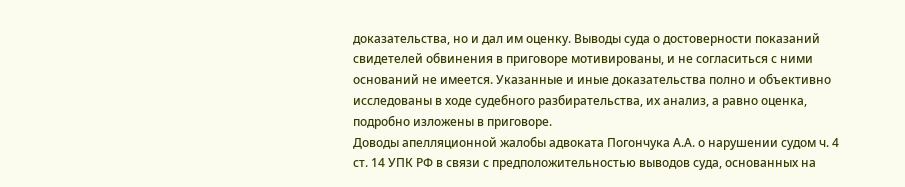доказательства, но и дал им оценку. Выводы суда о достоверности показаний свидетелей обвинения в приговоре мотивированы, и не согласиться с ними оснований не имеется. Указанные и иные доказательства полно и объективно исследованы в ходе судебного разбирательства, их анализ, а равно оценка, подробно изложены в приговоре.
Доводы апелляционной жалобы адвоката Погончука А.А. о нарушении судом ч. 4 ст. 14 УПК РФ в связи с предположительностью выводов суда, основанных на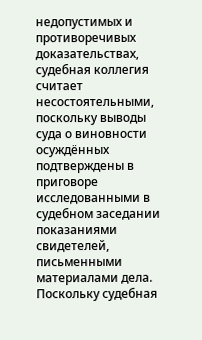недопустимых и противоречивых доказательствах, судебная коллегия считает несостоятельными, поскольку выводы суда о виновности осуждённых подтверждены в приговоре исследованными в судебном заседании показаниями свидетелей, письменными материалами дела.
Поскольку судебная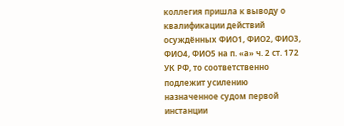коллегия пришла к выводу о квалификации действий осуждённых ФИО1, ФИО2, ФИО3, ФИО4, ФИО5 на п. «а» ч. 2 ст. 172 УК РФ, то соответственно подлежит усилению назначенное судом первой инстанции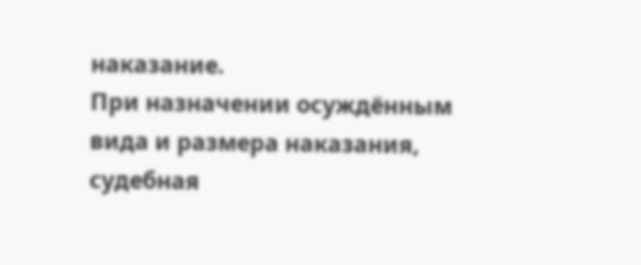наказание.
При назначении осуждённым вида и размера наказания, судебная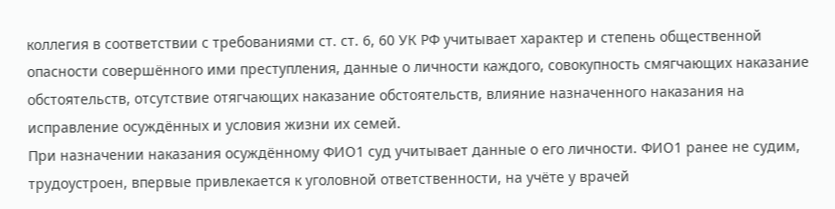коллегия в соответствии с требованиями ст. ст. 6, 60 УК РФ учитывает характер и степень общественной опасности совершённого ими преступления, данные о личности каждого, совокупность смягчающих наказание обстоятельств, отсутствие отягчающих наказание обстоятельств, влияние назначенного наказания на исправление осуждённых и условия жизни их семей.
При назначении наказания осуждённому ФИО1 суд учитывает данные о его личности. ФИО1 ранее не судим, трудоустроен, впервые привлекается к уголовной ответственности, на учёте у врачей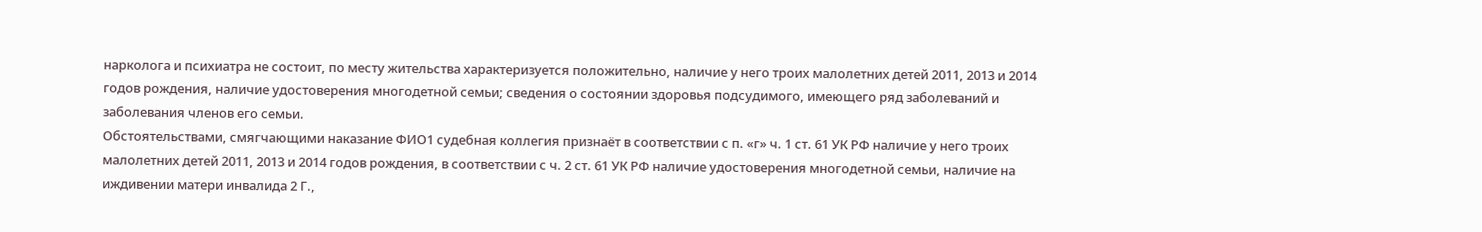нарколога и психиатра не состоит, по месту жительства характеризуется положительно, наличие у него троих малолетних детей 2011, 2013 и 2014 годов рождения, наличие удостоверения многодетной семьи; сведения о состоянии здоровья подсудимого, имеющего ряд заболеваний и заболевания членов его семьи.
Обстоятельствами, смягчающими наказание ФИО1 судебная коллегия признаёт в соответствии с п. «г» ч. 1 ст. 61 УК РФ наличие у него троих малолетних детей 2011, 2013 и 2014 годов рождения, в соответствии с ч. 2 ст. 61 УК РФ наличие удостоверения многодетной семьи, наличие на иждивении матери инвалида 2 Г.,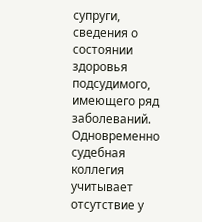супруги, сведения о состоянии здоровья подсудимого, имеющего ряд заболеваний.
Одновременно судебная коллегия учитывает отсутствие у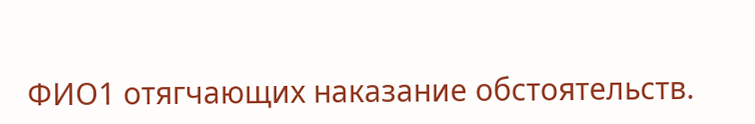ФИО1 отягчающих наказание обстоятельств.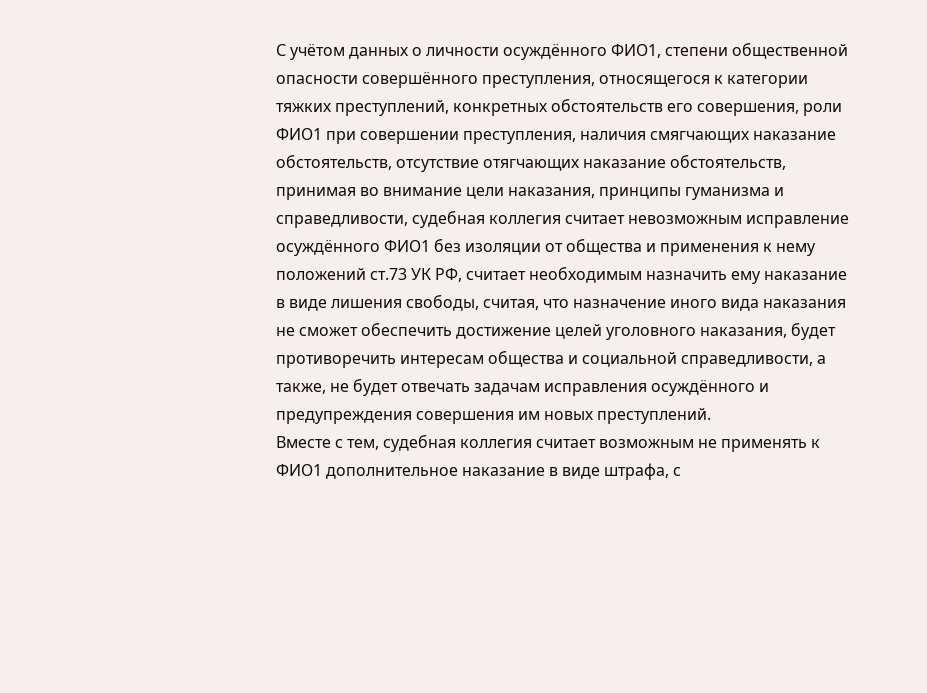С учётом данных о личности осуждённого ФИО1, степени общественной опасности совершённого преступления, относящегося к категории тяжких преступлений, конкретных обстоятельств его совершения, роли ФИО1 при совершении преступления, наличия смягчающих наказание обстоятельств, отсутствие отягчающих наказание обстоятельств, принимая во внимание цели наказания, принципы гуманизма и справедливости, судебная коллегия считает невозможным исправление осуждённого ФИО1 без изоляции от общества и применения к нему положений ст.73 УК РФ, считает необходимым назначить ему наказание в виде лишения свободы, считая, что назначение иного вида наказания не сможет обеспечить достижение целей уголовного наказания, будет противоречить интересам общества и социальной справедливости, а также, не будет отвечать задачам исправления осуждённого и предупреждения совершения им новых преступлений.
Вместе с тем, судебная коллегия считает возможным не применять к ФИО1 дополнительное наказание в виде штрафа, с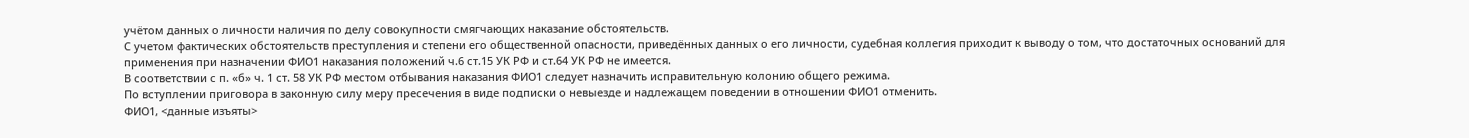учётом данных о личности наличия по делу совокупности смягчающих наказание обстоятельств.
С учетом фактических обстоятельств преступления и степени его общественной опасности, приведённых данных о его личности, судебная коллегия приходит к выводу о том, что достаточных оснований для применения при назначении ФИО1 наказания положений ч.6 ст.15 УК РФ и ст.64 УК РФ не имеется.
В соответствии с п. «б» ч. 1 ст. 58 УК РФ местом отбывания наказания ФИО1 следует назначить исправительную колонию общего режима.
По вступлении приговора в законную силу меру пресечения в виде подписки о невыезде и надлежащем поведении в отношении ФИО1 отменить.
ФИО1, <данные изъяты>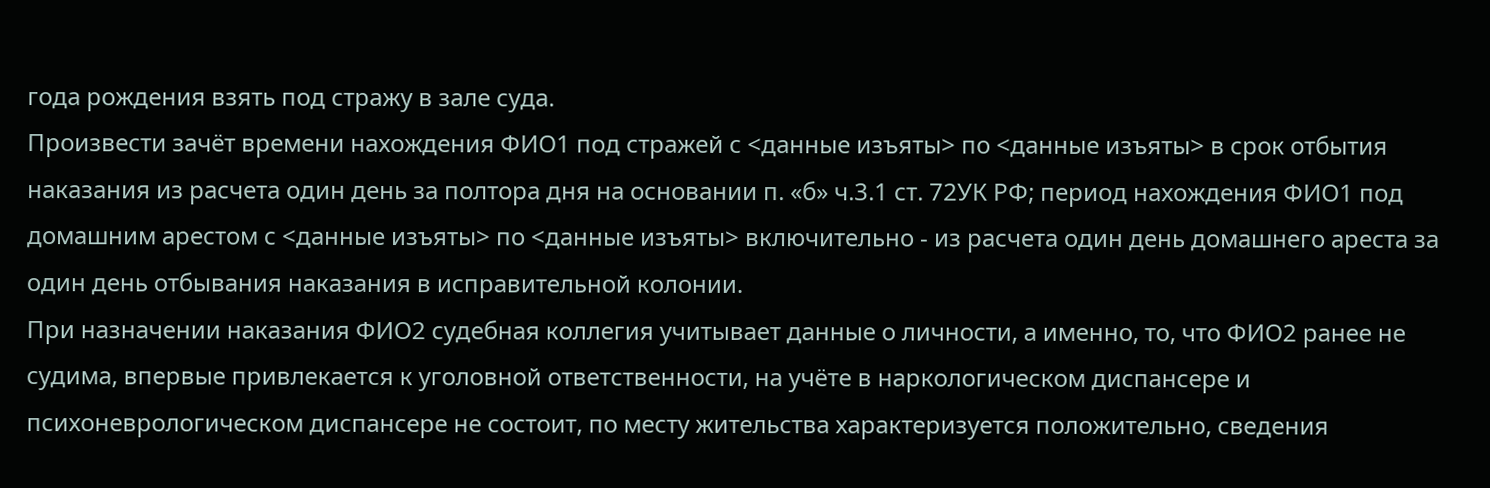года рождения взять под стражу в зале суда.
Произвести зачёт времени нахождения ФИО1 под стражей с <данные изъяты> по <данные изъяты> в срок отбытия наказания из расчета один день за полтора дня на основании п. «б» ч.3.1 ст. 72УК РФ; период нахождения ФИО1 под домашним арестом с <данные изъяты> по <данные изъяты> включительно - из расчета один день домашнего ареста за один день отбывания наказания в исправительной колонии.
При назначении наказания ФИО2 судебная коллегия учитывает данные о личности, а именно, то, что ФИО2 ранее не судима, впервые привлекается к уголовной ответственности, на учёте в наркологическом диспансере и психоневрологическом диспансере не состоит, по месту жительства характеризуется положительно, сведения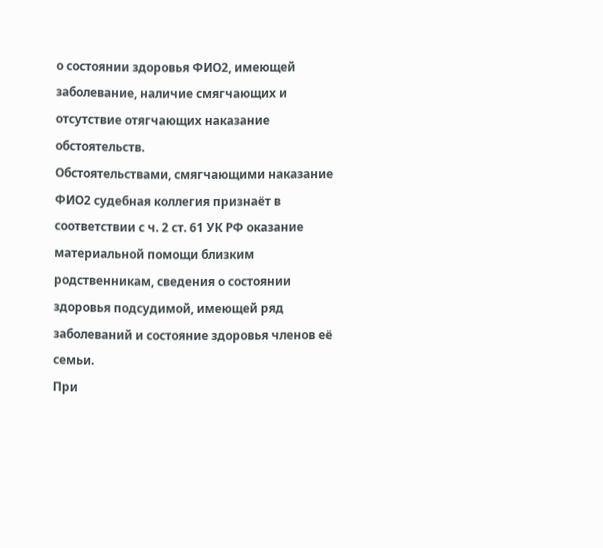о состоянии здоровья ФИО2, имеющей заболевание, наличие смягчающих и отсутствие отягчающих наказание обстоятельств.
Обстоятельствами, смягчающими наказание ФИО2 судебная коллегия признаёт в соответствии с ч. 2 ст. 61 УК РФ оказание материальной помощи близким родственникам, сведения о состоянии здоровья подсудимой, имеющей ряд заболеваний и состояние здоровья членов её семьи.
При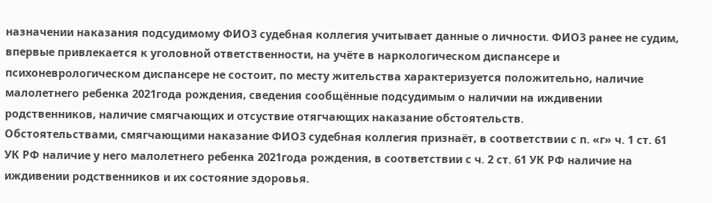назначении наказания подсудимому ФИО3 судебная коллегия учитывает данные о личности. ФИО3 ранее не судим, впервые привлекается к уголовной ответственности, на учёте в наркологическом диспансере и психоневрологическом диспансере не состоит, по месту жительства характеризуется положительно, наличие малолетнего ребенка 2021года рождения, сведения сообщённые подсудимым о наличии на иждивении родственников, наличие смягчающих и отсуствие отягчающих наказание обстоятельств.
Обстоятельствами, смягчающими наказание ФИО3 судебная коллегия признаёт, в соответствии с п. «г» ч. 1 ст. 61 УК РФ наличие у него малолетнего ребенка 2021года рождения, в соответствии с ч. 2 ст. 61 УК РФ наличие на иждивении родственников и их состояние здоровья.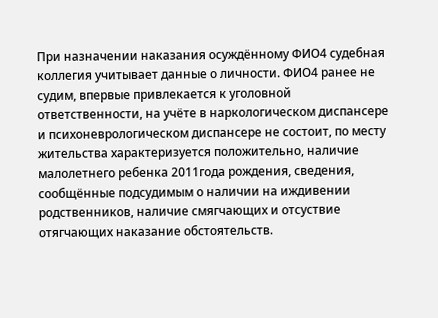При назначении наказания осуждённому ФИО4 судебная коллегия учитывает данные о личности. ФИО4 ранее не судим, впервые привлекается к уголовной ответственности, на учёте в наркологическом диспансере и психоневрологическом диспансере не состоит, по месту жительства характеризуется положительно, наличие малолетнего ребенка 2011года рождения, сведения, сообщённые подсудимым о наличии на иждивении родственников, наличие смягчающих и отсуствие отягчающих наказание обстоятельств.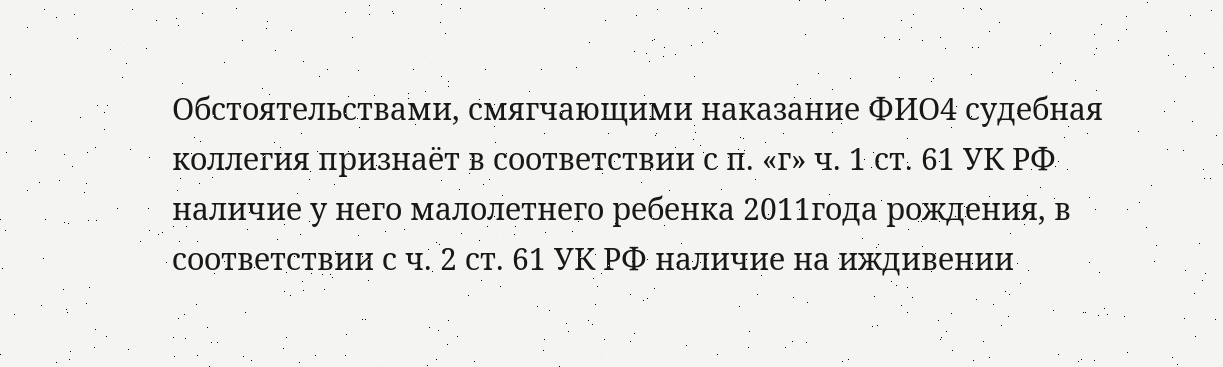Обстоятельствами, смягчающими наказание ФИО4 судебная коллегия признаёт в соответствии с п. «г» ч. 1 ст. 61 УК РФ наличие у него малолетнего ребенка 2011года рождения, в соответствии с ч. 2 ст. 61 УК РФ наличие на иждивении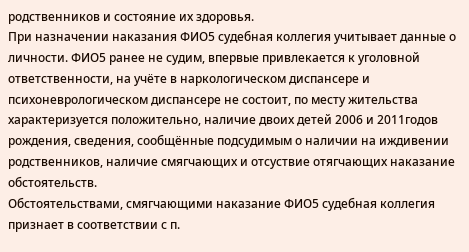родственников и состояние их здоровья.
При назначении наказания ФИО5 судебная коллегия учитывает данные о личности. ФИО5 ранее не судим, впервые привлекается к уголовной ответственности, на учёте в наркологическом диспансере и психоневрологическом диспансере не состоит, по месту жительства характеризуется положительно, наличие двоих детей 2006 и 2011годов рождения, сведения, сообщённые подсудимым о наличии на иждивении родственников, наличие смягчающих и отсуствие отягчающих наказание обстоятельств.
Обстоятельствами, смягчающими наказание ФИО5 судебная коллегия признает в соответствии с п.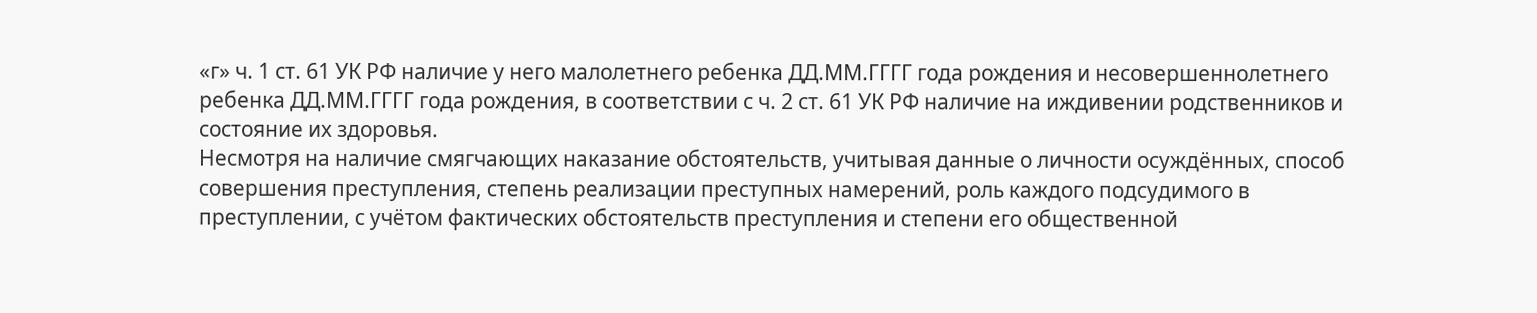«г» ч. 1 ст. 61 УК РФ наличие у него малолетнего ребенка ДД.ММ.ГГГГ года рождения и несовершеннолетнего ребенка ДД.ММ.ГГГГ года рождения, в соответствии с ч. 2 ст. 61 УК РФ наличие на иждивении родственников и состояние их здоровья.
Несмотря на наличие смягчающих наказание обстоятельств, учитывая данные о личности осуждённых, способ совершения преступления, степень реализации преступных намерений, роль каждого подсудимого в преступлении, с учётом фактических обстоятельств преступления и степени его общественной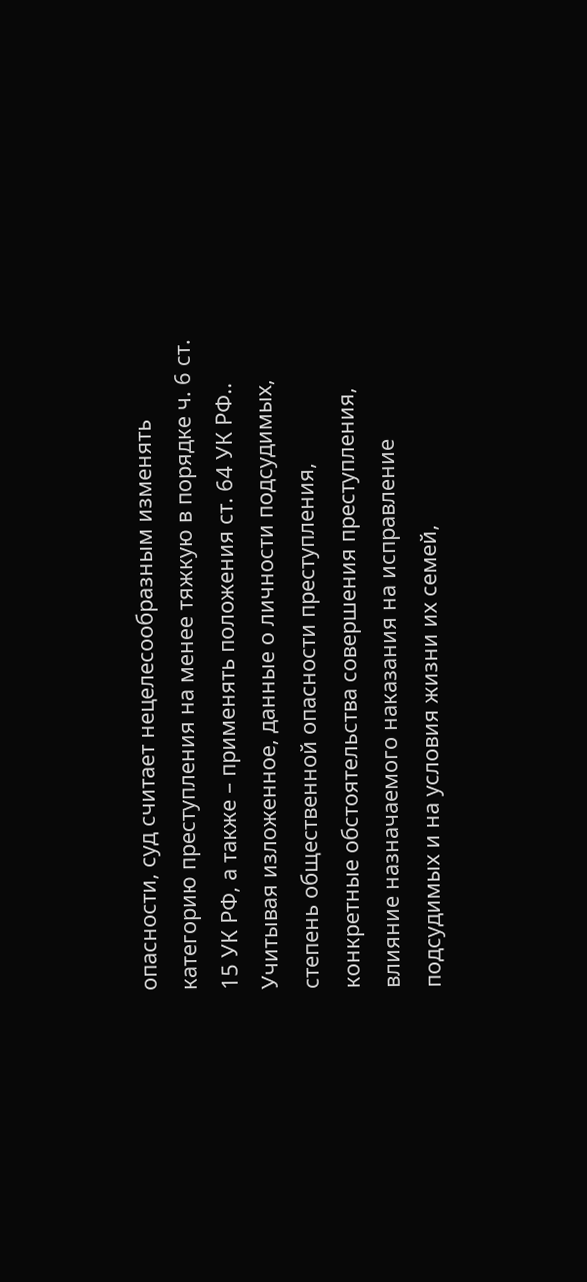опасности, суд считает нецелесообразным изменять категорию преступления на менее тяжкую в порядке ч. 6 ст. 15 УК РФ, а также – применять положения ст. 64 УК РФ..
Учитывая изложенное, данные о личности подсудимых, степень общественной опасности преступления, конкретные обстоятельства совершения преступления, влияние назначаемого наказания на исправление подсудимых и на условия жизни их семей,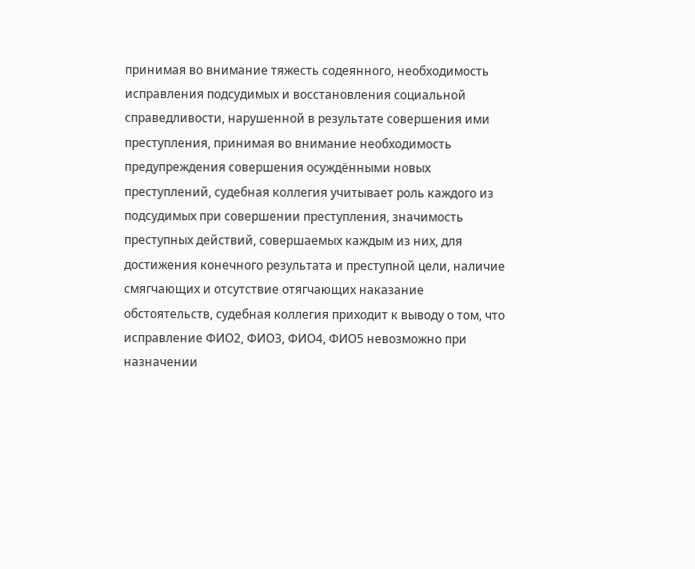принимая во внимание тяжесть содеянного, необходимость исправления подсудимых и восстановления социальной справедливости, нарушенной в результате совершения ими преступления, принимая во внимание необходимость предупреждения совершения осуждёнными новых преступлений, судебная коллегия учитывает роль каждого из подсудимых при совершении преступления, значимость преступных действий, совершаемых каждым из них, для достижения конечного результата и преступной цели, наличие смягчающих и отсутствие отягчающих наказание обстоятельств, судебная коллегия приходит к выводу о том, что исправление ФИО2, ФИО3, ФИО4, ФИО5 невозможно при назначении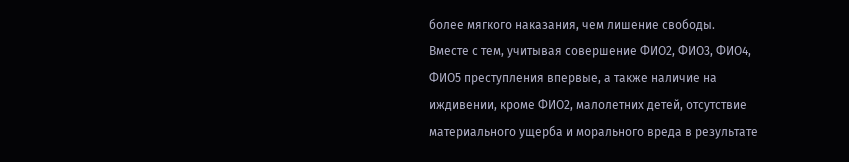более мягкого наказания, чем лишение свободы.
Вместе с тем, учитывая совершение ФИО2, ФИО3, ФИО4, ФИО5 преступления впервые, а также наличие на иждивении, кроме ФИО2, малолетних детей, отсутствие материального ущерба и морального вреда в результате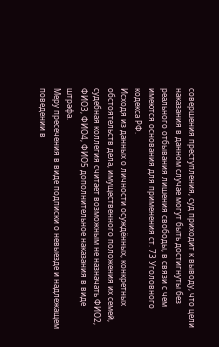совершения преступления, суд приходит к выводу, что цели наказания в данном случае могут быть достигнуты без реального отбывания лишения свободы, в связи с чем имеются основания для применения ст. 73 Уголовного кодекса РФ.
Исходя из данных о личности осуждённых, конкретных обстоятельств дела, имущественного положения их семей, судебная коллегия считает возможным не назначать ФИО2, ФИО3, ФИО4, ФИО5 дополнительное наказания в виде штрафа.
Меру пресечения в виде подписки о невыезде и надлежащем поведении в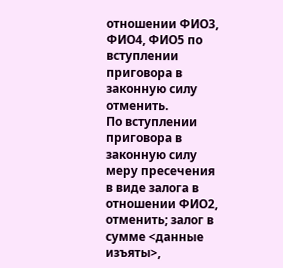отношении ФИО3, ФИО4, ФИО5 по вступлении приговора в законную силу отменить.
По вступлении приговора в законную силу меру пресечения в виде залога в отношении ФИО2, отменить; залог в сумме <данные изъяты>,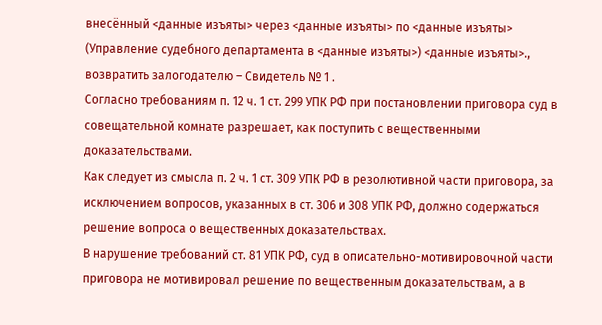внесённый <данные изъяты> через <данные изъяты> по <данные изъяты> (Управление судебного департамента в <данные изъяты>) <данные изъяты>., возвратить залогодателю – Свидетель № 1 .
Согласно требованиям п. 12 ч. 1 ст. 299 УПК РФ при постановлении приговора суд в совещательной комнате разрешает, как поступить с вещественными доказательствами.
Как следует из смысла п. 2 ч. 1 ст. 309 УПК РФ в резолютивной части приговора, за исключением вопросов, указанных в ст. 306 и 308 УПК РФ, должно содержаться решение вопроса о вещественных доказательствах.
В нарушение требований ст. 81 УПК РФ, суд в описательно-мотивировочной части приговора не мотивировал решение по вещественным доказательствам, а в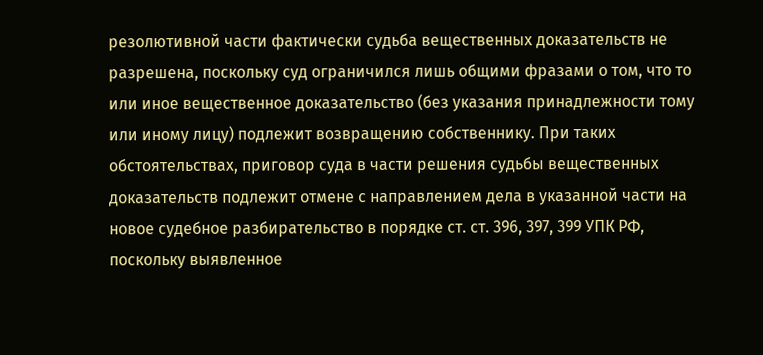резолютивной части фактически судьба вещественных доказательств не разрешена, поскольку суд ограничился лишь общими фразами о том, что то или иное вещественное доказательство (без указания принадлежности тому или иному лицу) подлежит возвращению собственнику. При таких обстоятельствах, приговор суда в части решения судьбы вещественных доказательств подлежит отмене с направлением дела в указанной части на новое судебное разбирательство в порядке ст. ст. 396, 397, 399 УПК РФ, поскольку выявленное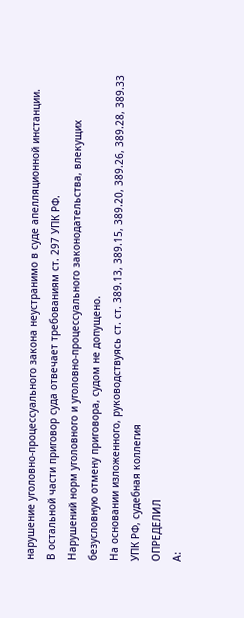нарушение уголовно-процессуального закона неустранимо в суде апелляционной инстанции.
В остальной части приговор суда отвечает требованиям ст. 297 УПК РФ.
Нарушений норм уголовного и уголовно-процессуального законодательства, влекущих безусловную отмену приговора, судом не допущено.
На основании изложенного, руководствуясь ст. ст. 389.13, 389.15, 389.20, 389.26, 389.28, 389.33 УПК РФ, судебная коллегия
ОПРЕДЕЛИЛ
А: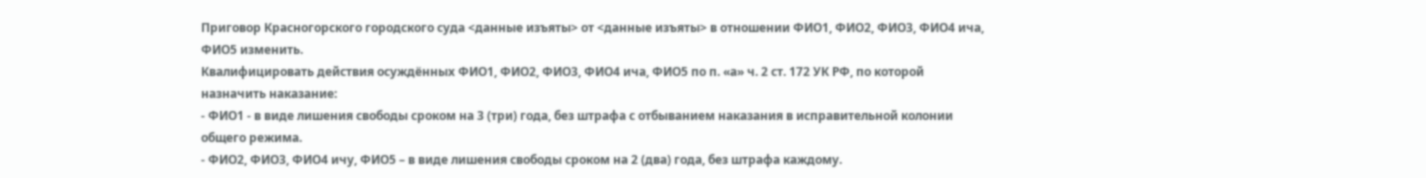Приговор Красногорского городского суда <данные изъяты> от <данные изъяты> в отношении ФИО1, ФИО2, ФИО3, ФИО4 ича, ФИО5 изменить.
Квалифицировать действия осуждённых ФИО1, ФИО2, ФИО3, ФИО4 ича, ФИО5 по п. «а» ч. 2 ст. 172 УК РФ, по которой назначить наказание:
- ФИО1 - в виде лишения свободы сроком на 3 (три) года, без штрафа с отбыванием наказания в исправительной колонии общего режима.
- ФИО2, ФИО3, ФИО4 ичу, ФИО5 – в виде лишения свободы сроком на 2 (два) года, без штрафа каждому.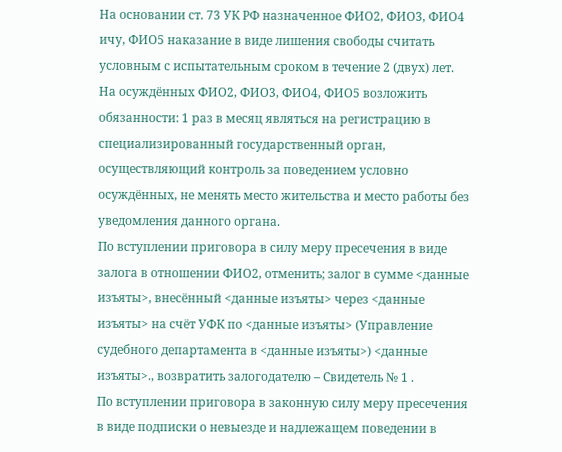На основании ст. 73 УК РФ назначенное ФИО2, ФИО3, ФИО4 ичу, ФИО5 наказание в виде лишения свободы считать условным с испытательным сроком в течение 2 (двух) лет.
На осуждённых ФИО2, ФИО3, ФИО4, ФИО5 возложить обязанности: 1 раз в месяц являться на регистрацию в специализированный государственный орган, осуществляющий контроль за поведением условно осуждённых, не менять место жительства и место работы без уведомления данного органа.
По вступлении приговора в силу меру пресечения в виде залога в отношении ФИО2, отменить; залог в сумме <данные изъяты>, внесённый <данные изъяты> через <данные изъяты> на счёт УФК по <данные изъяты> (Управление судебного департамента в <данные изъяты>) <данные изъяты>., возвратить залогодателю – Свидетель № 1 .
По вступлении приговора в законную силу меру пресечения в виде подписки о невыезде и надлежащем поведении в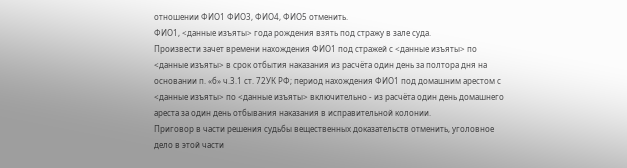отношении ФИО1 ФИО3, ФИО4, ФИО5 отменить.
ФИО1, <данные изъяты> года рождения взять под стражу в зале суда.
Произвести зачет времени нахождения ФИО1 под стражей с <данные изъяты> по <данные изъяты> в срок отбытия наказания из расчёта один день за полтора дня на основании п. «б» ч.3.1 ст. 72УК РФ; период нахождения ФИО1 под домашним арестом с <данные изъяты> по <данные изъяты> включительно - из расчёта один день домашнего ареста за один день отбывания наказания в исправительной колонии.
Приговор в части решения судьбы вещественных доказательств отменить, уголовное дело в этой части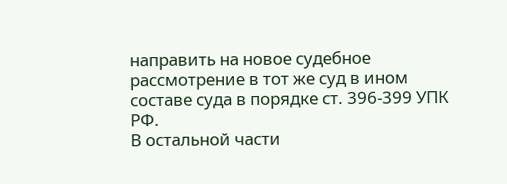направить на новое судебное рассмотрение в тот же суд в ином составе суда в порядке ст. 396-399 УПК РФ.
В остальной части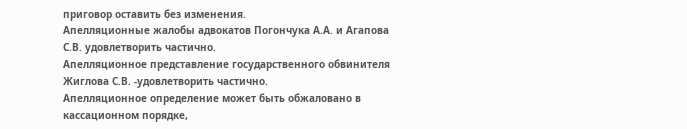приговор оставить без изменения.
Апелляционные жалобы адвокатов Погончука А.А. и Агапова С.В. удовлетворить частично.
Апелляционное представление государственного обвинителя Жиглова С.В. -удовлетворить частично.
Апелляционное определение может быть обжаловано в кассационном порядке,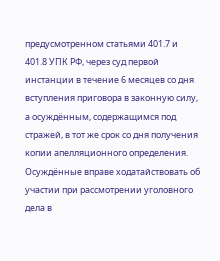предусмотренном статьями 401.7 и 401.8 УПК РФ, через суд первой инстанции в течение 6 месяцев со дня вступления приговора в законную силу, а осуждённым, содержащимся под стражей, в тот же срок со дня получения копии апелляционного определения.
Осуждённые вправе ходатайствовать об участии при рассмотрении уголовного дела в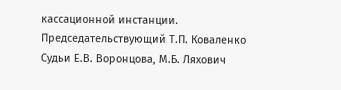кассационной инстанции.
Председательствующий Т.П. Коваленко
Судьи Е.В. Воронцова, М.Б. Ляхович